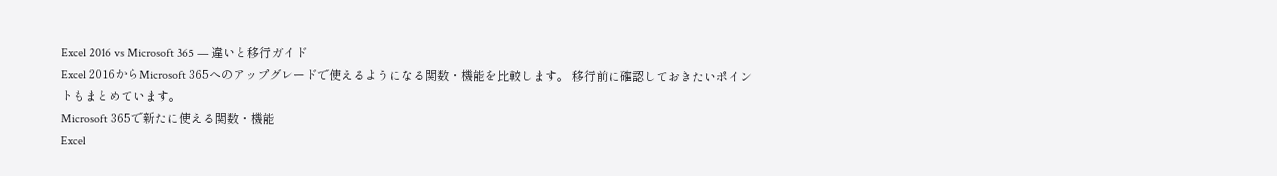Excel 2016 vs Microsoft 365 — 違いと移行ガイド
Excel 2016からMicrosoft 365へのアップグレードで使えるようになる関数・機能を比較します。 移行前に確認しておきたいポイントもまとめています。
Microsoft 365で新たに使える関数・機能
Excel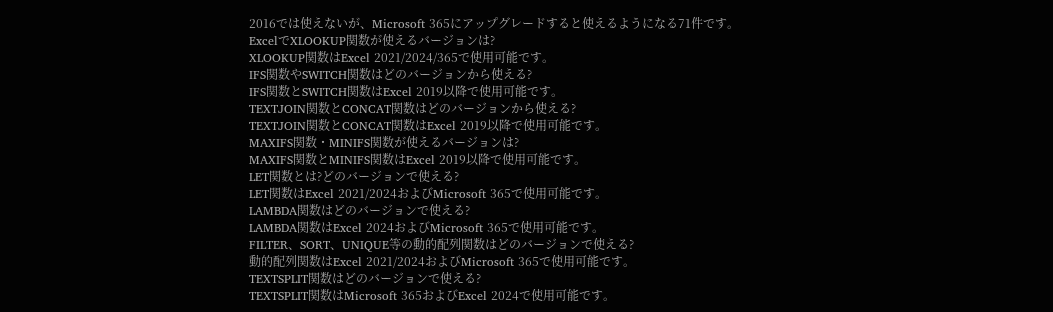2016では使えないが、Microsoft 365にアップグレードすると使えるようになる71件です。
ExcelでXLOOKUP関数が使えるバージョンは?
XLOOKUP関数はExcel 2021/2024/365で使用可能です。
IFS関数やSWITCH関数はどのバージョンから使える?
IFS関数とSWITCH関数はExcel 2019以降で使用可能です。
TEXTJOIN関数とCONCAT関数はどのバージョンから使える?
TEXTJOIN関数とCONCAT関数はExcel 2019以降で使用可能です。
MAXIFS関数・MINIFS関数が使えるバージョンは?
MAXIFS関数とMINIFS関数はExcel 2019以降で使用可能です。
LET関数とは?どのバージョンで使える?
LET関数はExcel 2021/2024およびMicrosoft 365で使用可能です。
LAMBDA関数はどのバージョンで使える?
LAMBDA関数はExcel 2024およびMicrosoft 365で使用可能です。
FILTER、SORT、UNIQUE等の動的配列関数はどのバージョンで使える?
動的配列関数はExcel 2021/2024およびMicrosoft 365で使用可能です。
TEXTSPLIT関数はどのバージョンで使える?
TEXTSPLIT関数はMicrosoft 365およびExcel 2024で使用可能です。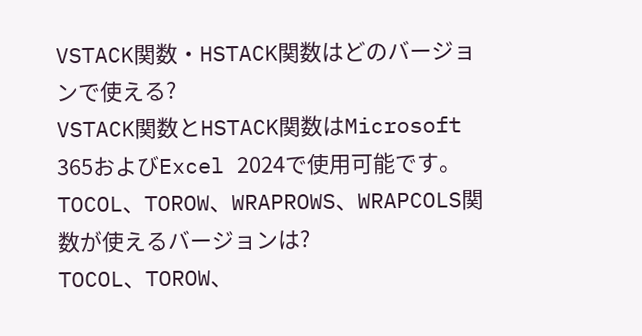VSTACK関数・HSTACK関数はどのバージョンで使える?
VSTACK関数とHSTACK関数はMicrosoft 365およびExcel 2024で使用可能です。
TOCOL、TOROW、WRAPROWS、WRAPCOLS関数が使えるバージョンは?
TOCOL、TOROW、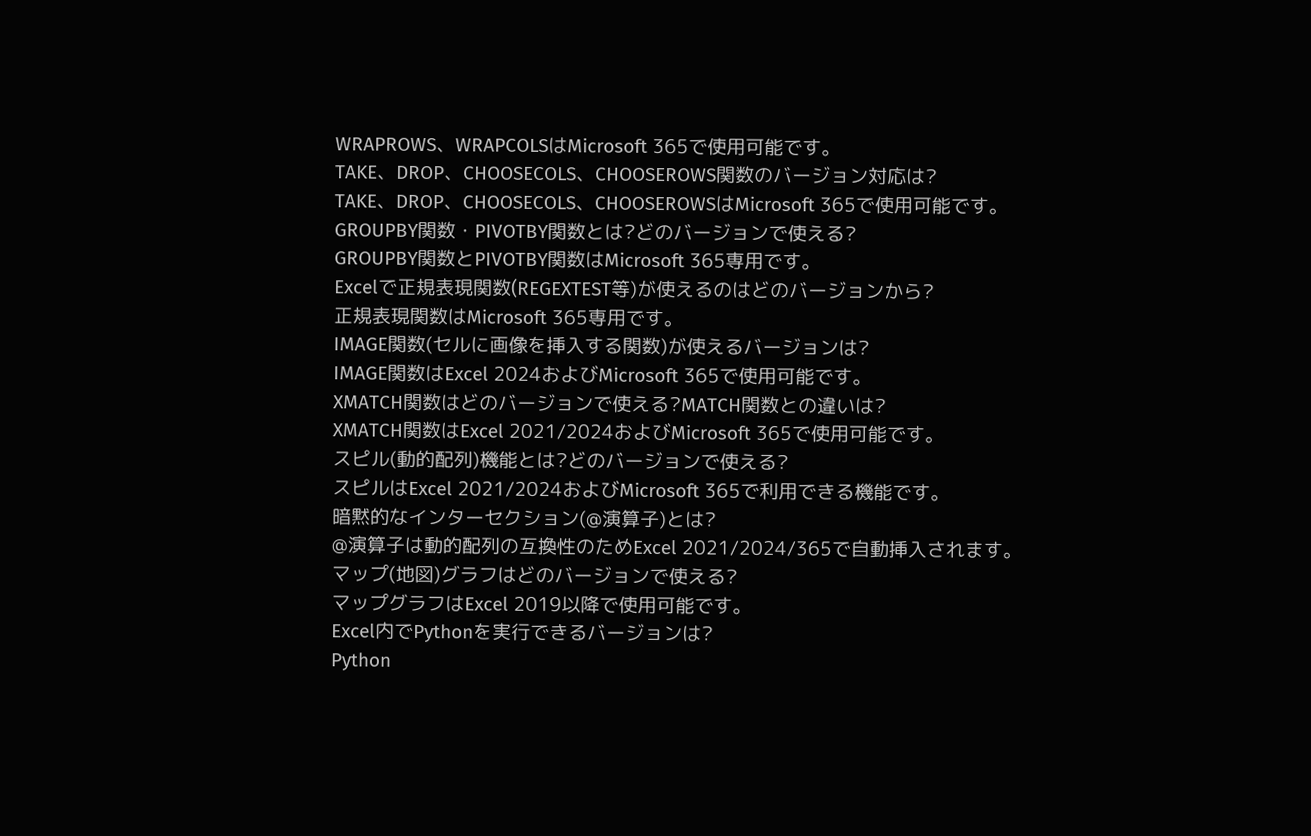WRAPROWS、WRAPCOLSはMicrosoft 365で使用可能です。
TAKE、DROP、CHOOSECOLS、CHOOSEROWS関数のバージョン対応は?
TAKE、DROP、CHOOSECOLS、CHOOSEROWSはMicrosoft 365で使用可能です。
GROUPBY関数・PIVOTBY関数とは?どのバージョンで使える?
GROUPBY関数とPIVOTBY関数はMicrosoft 365専用です。
Excelで正規表現関数(REGEXTEST等)が使えるのはどのバージョンから?
正規表現関数はMicrosoft 365専用です。
IMAGE関数(セルに画像を挿入する関数)が使えるバージョンは?
IMAGE関数はExcel 2024およびMicrosoft 365で使用可能です。
XMATCH関数はどのバージョンで使える?MATCH関数との違いは?
XMATCH関数はExcel 2021/2024およびMicrosoft 365で使用可能です。
スピル(動的配列)機能とは?どのバージョンで使える?
スピルはExcel 2021/2024およびMicrosoft 365で利用できる機能です。
暗黙的なインターセクション(@演算子)とは?
@演算子は動的配列の互換性のためExcel 2021/2024/365で自動挿入されます。
マップ(地図)グラフはどのバージョンで使える?
マップグラフはExcel 2019以降で使用可能です。
Excel内でPythonを実行できるバージョンは?
Python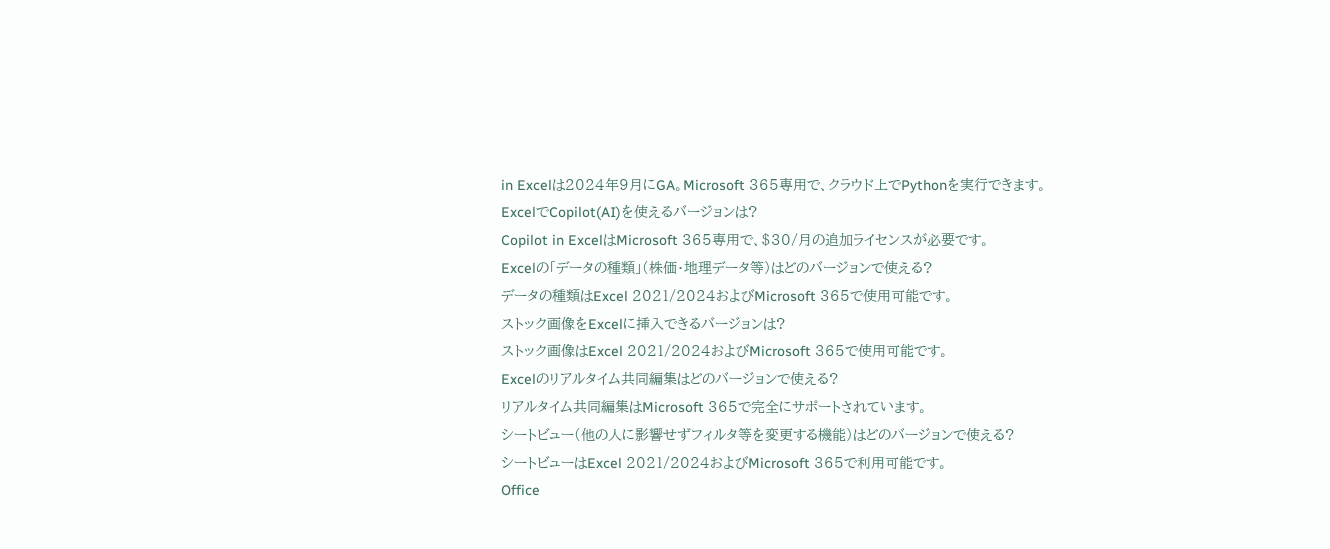in Excelは2024年9月にGA。Microsoft 365専用で、クラウド上でPythonを実行できます。
ExcelでCopilot(AI)を使えるバージョンは?
Copilot in ExcelはMicrosoft 365専用で、$30/月の追加ライセンスが必要です。
Excelの「データの種類」(株価・地理データ等)はどのバージョンで使える?
データの種類はExcel 2021/2024およびMicrosoft 365で使用可能です。
ストック画像をExcelに挿入できるバージョンは?
ストック画像はExcel 2021/2024およびMicrosoft 365で使用可能です。
Excelのリアルタイム共同編集はどのバージョンで使える?
リアルタイム共同編集はMicrosoft 365で完全にサポートされています。
シートビュー(他の人に影響せずフィルタ等を変更する機能)はどのバージョンで使える?
シートビューはExcel 2021/2024およびMicrosoft 365で利用可能です。
Office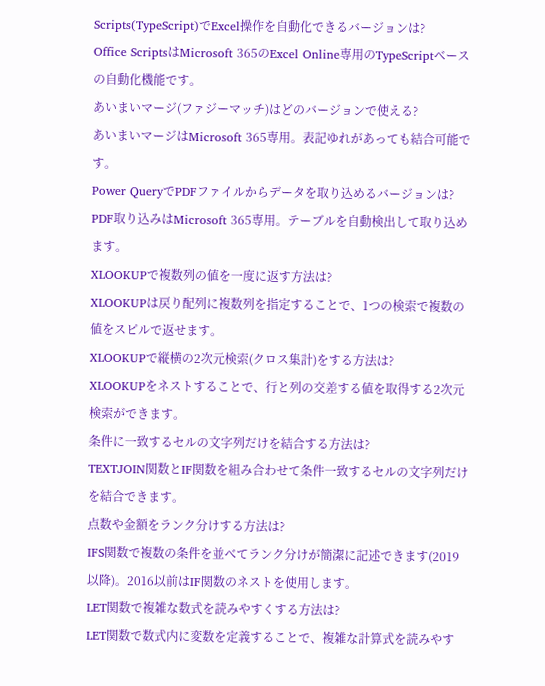Scripts(TypeScript)でExcel操作を自動化できるバージョンは?
Office ScriptsはMicrosoft 365のExcel Online専用のTypeScriptベースの自動化機能です。
あいまいマージ(ファジーマッチ)はどのバージョンで使える?
あいまいマージはMicrosoft 365専用。表記ゆれがあっても結合可能です。
Power QueryでPDFファイルからデータを取り込めるバージョンは?
PDF取り込みはMicrosoft 365専用。テーブルを自動検出して取り込めます。
XLOOKUPで複数列の値を一度に返す方法は?
XLOOKUPは戻り配列に複数列を指定することで、1つの検索で複数の値をスピルで返せます。
XLOOKUPで縦横の2次元検索(クロス集計)をする方法は?
XLOOKUPをネストすることで、行と列の交差する値を取得する2次元検索ができます。
条件に一致するセルの文字列だけを結合する方法は?
TEXTJOIN関数とIF関数を組み合わせて条件一致するセルの文字列だけを結合できます。
点数や金額をランク分けする方法は?
IFS関数で複数の条件を並べてランク分けが簡潔に記述できます(2019以降)。2016以前はIF関数のネストを使用します。
LET関数で複雑な数式を読みやすくする方法は?
LET関数で数式内に変数を定義することで、複雑な計算式を読みやす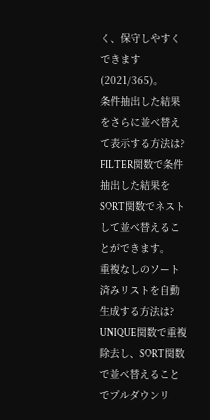く、保守しやすくできます(2021/365)。
条件抽出した結果をさらに並べ替えて表示する方法は?
FILTER関数で条件抽出した結果をSORT関数でネストして並べ替えることができます。
重複なしのソート済みリストを自動生成する方法は?
UNIQUE関数で重複除去し、SORT関数で並べ替えることでプルダウンリ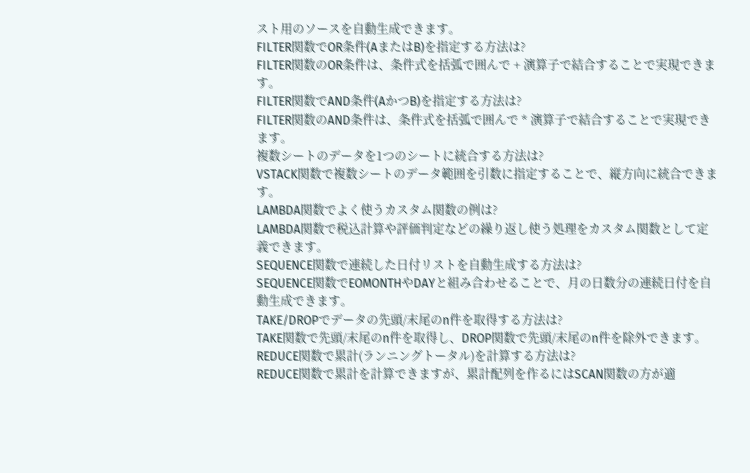スト用のソースを自動生成できます。
FILTER関数でOR条件(AまたはB)を指定する方法は?
FILTER関数のOR条件は、条件式を括弧で囲んで + 演算子で結合することで実現できます。
FILTER関数でAND条件(AかつB)を指定する方法は?
FILTER関数のAND条件は、条件式を括弧で囲んで * 演算子で結合することで実現できます。
複数シートのデータを1つのシートに統合する方法は?
VSTACK関数で複数シートのデータ範囲を引数に指定することで、縦方向に統合できます。
LAMBDA関数でよく使うカスタム関数の例は?
LAMBDA関数で税込計算や評価判定などの繰り返し使う処理をカスタム関数として定義できます。
SEQUENCE関数で連続した日付リストを自動生成する方法は?
SEQUENCE関数でEOMONTHやDAYと組み合わせることで、月の日数分の連続日付を自動生成できます。
TAKE/DROPでデータの先頭/末尾のn件を取得する方法は?
TAKE関数で先頭/末尾のn件を取得し、DROP関数で先頭/末尾のn件を除外できます。
REDUCE関数で累計(ランニングトータル)を計算する方法は?
REDUCE関数で累計を計算できますが、累計配列を作るにはSCAN関数の方が適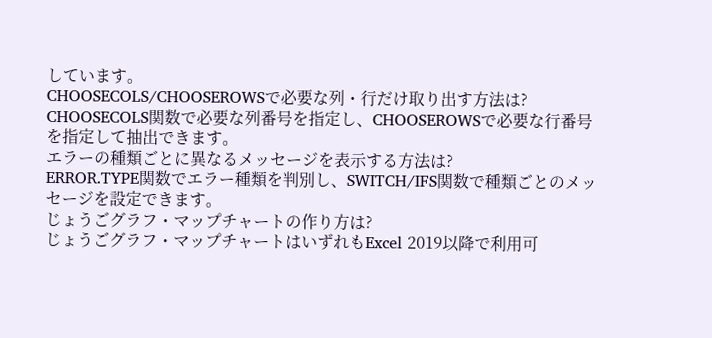しています。
CHOOSECOLS/CHOOSEROWSで必要な列・行だけ取り出す方法は?
CHOOSECOLS関数で必要な列番号を指定し、CHOOSEROWSで必要な行番号を指定して抽出できます。
エラーの種類ごとに異なるメッセージを表示する方法は?
ERROR.TYPE関数でエラー種類を判別し、SWITCH/IFS関数で種類ごとのメッセージを設定できます。
じょうごグラフ・マップチャートの作り方は?
じょうごグラフ・マップチャートはいずれもExcel 2019以降で利用可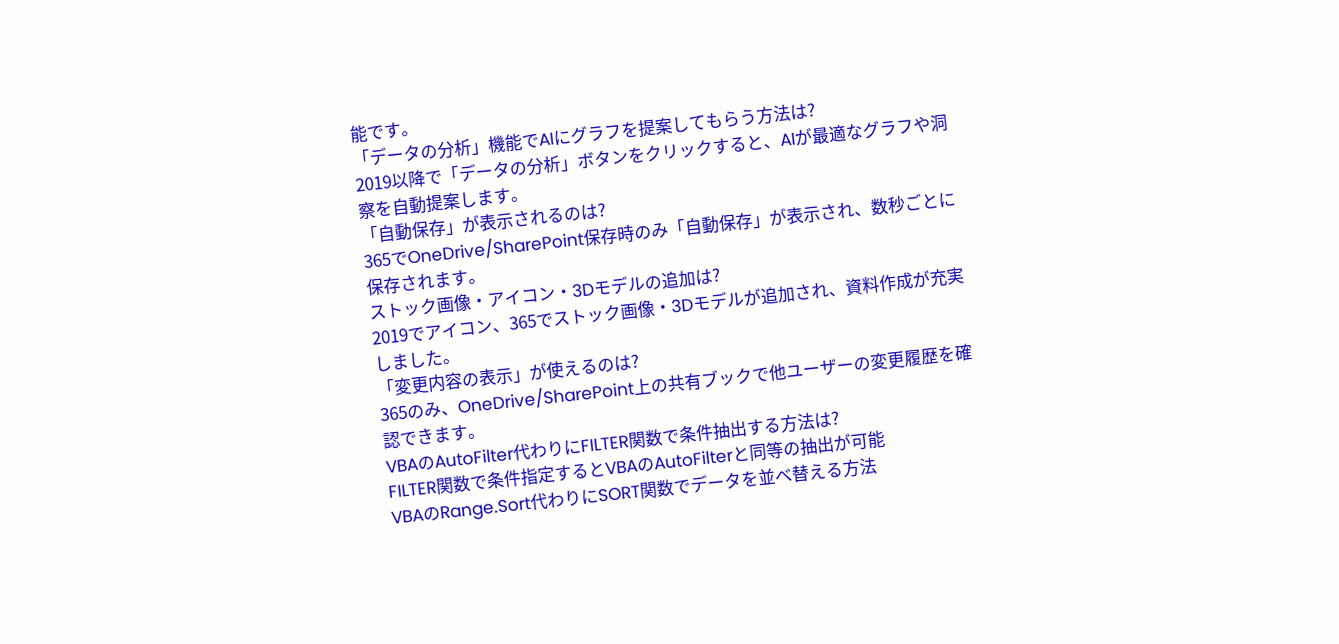能です。
「データの分析」機能でAIにグラフを提案してもらう方法は?
2019以降で「データの分析」ボタンをクリックすると、AIが最適なグラフや洞察を自動提案します。
「自動保存」が表示されるのは?
365でOneDrive/SharePoint保存時のみ「自動保存」が表示され、数秒ごとに保存されます。
ストック画像・アイコン・3Dモデルの追加は?
2019でアイコン、365でストック画像・3Dモデルが追加され、資料作成が充実しました。
「変更内容の表示」が使えるのは?
365のみ、OneDrive/SharePoint上の共有ブックで他ユーザーの変更履歴を確認できます。
VBAのAutoFilter代わりにFILTER関数で条件抽出する方法は?
FILTER関数で条件指定するとVBAのAutoFilterと同等の抽出が可能
VBAのRange.Sort代わりにSORT関数でデータを並べ替える方法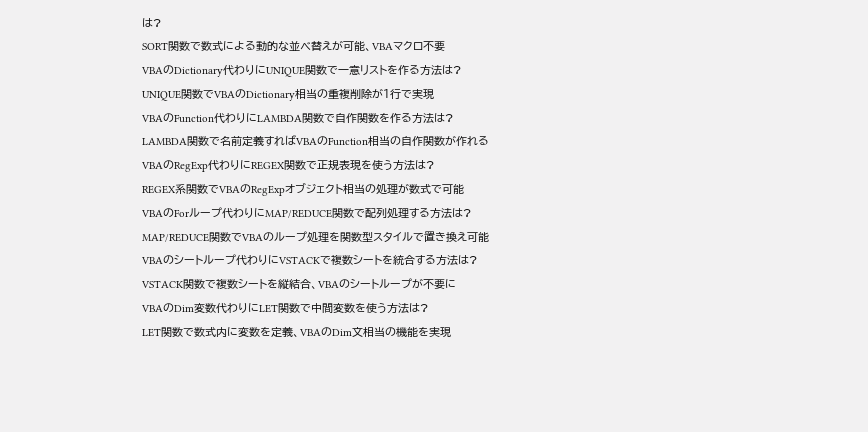は?
SORT関数で数式による動的な並べ替えが可能、VBAマクロ不要
VBAのDictionary代わりにUNIQUE関数で一意リストを作る方法は?
UNIQUE関数でVBAのDictionary相当の重複削除が1行で実現
VBAのFunction代わりにLAMBDA関数で自作関数を作る方法は?
LAMBDA関数で名前定義すればVBAのFunction相当の自作関数が作れる
VBAのRegExp代わりにREGEX関数で正規表現を使う方法は?
REGEX系関数でVBAのRegExpオブジェクト相当の処理が数式で可能
VBAのForループ代わりにMAP/REDUCE関数で配列処理する方法は?
MAP/REDUCE関数でVBAのループ処理を関数型スタイルで置き換え可能
VBAのシートループ代わりにVSTACKで複数シートを統合する方法は?
VSTACK関数で複数シートを縦結合、VBAのシートループが不要に
VBAのDim変数代わりにLET関数で中間変数を使う方法は?
LET関数で数式内に変数を定義、VBAのDim文相当の機能を実現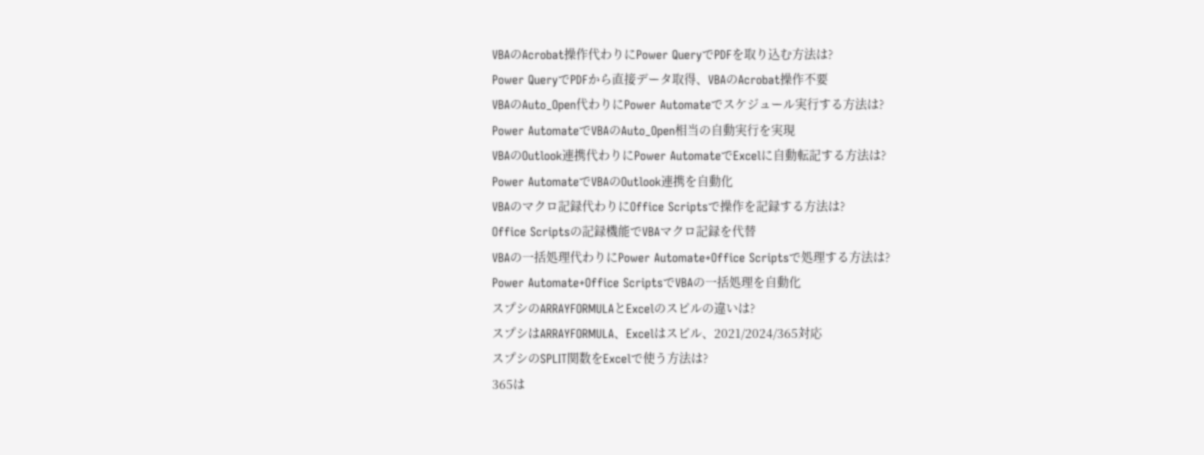VBAのAcrobat操作代わりにPower QueryでPDFを取り込む方法は?
Power QueryでPDFから直接データ取得、VBAのAcrobat操作不要
VBAのAuto_Open代わりにPower Automateでスケジュール実行する方法は?
Power AutomateでVBAのAuto_Open相当の自動実行を実現
VBAのOutlook連携代わりにPower AutomateでExcelに自動転記する方法は?
Power AutomateでVBAのOutlook連携を自動化
VBAのマクロ記録代わりにOffice Scriptsで操作を記録する方法は?
Office Scriptsの記録機能でVBAマクロ記録を代替
VBAの一括処理代わりにPower Automate+Office Scriptsで処理する方法は?
Power Automate+Office ScriptsでVBAの一括処理を自動化
スプシのARRAYFORMULAとExcelのスピルの違いは?
スプシはARRAYFORMULA、Excelはスピル、2021/2024/365対応
スプシのSPLIT関数をExcelで使う方法は?
365は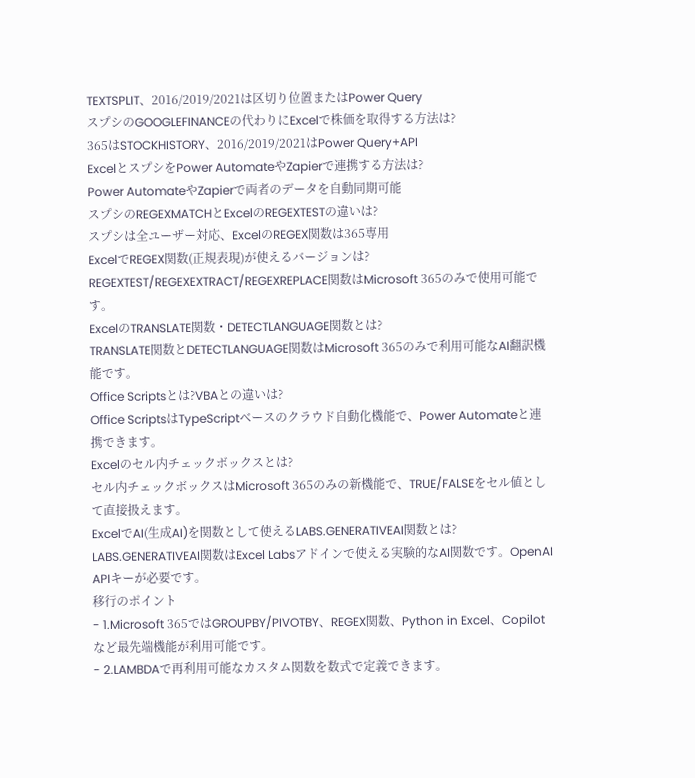TEXTSPLIT、2016/2019/2021は区切り位置またはPower Query
スプシのGOOGLEFINANCEの代わりにExcelで株価を取得する方法は?
365はSTOCKHISTORY、2016/2019/2021はPower Query+API
ExcelとスプシをPower AutomateやZapierで連携する方法は?
Power AutomateやZapierで両者のデータを自動同期可能
スプシのREGEXMATCHとExcelのREGEXTESTの違いは?
スプシは全ユーザー対応、ExcelのREGEX関数は365専用
ExcelでREGEX関数(正規表現)が使えるバージョンは?
REGEXTEST/REGEXEXTRACT/REGEXREPLACE関数はMicrosoft 365のみで使用可能です。
ExcelのTRANSLATE関数・DETECTLANGUAGE関数とは?
TRANSLATE関数とDETECTLANGUAGE関数はMicrosoft 365のみで利用可能なAI翻訳機能です。
Office Scriptsとは?VBAとの違いは?
Office ScriptsはTypeScriptベースのクラウド自動化機能で、Power Automateと連携できます。
Excelのセル内チェックボックスとは?
セル内チェックボックスはMicrosoft 365のみの新機能で、TRUE/FALSEをセル値として直接扱えます。
ExcelでAI(生成AI)を関数として使えるLABS.GENERATIVEAI関数とは?
LABS.GENERATIVEAI関数はExcel Labsアドインで使える実験的なAI関数です。OpenAI APIキーが必要です。
移行のポイント
- 1.Microsoft 365ではGROUPBY/PIVOTBY、REGEX関数、Python in Excel、Copilotなど最先端機能が利用可能です。
- 2.LAMBDAで再利用可能なカスタム関数を数式で定義できます。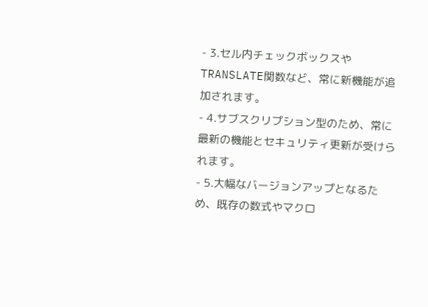- 3.セル内チェックボックスやTRANSLATE関数など、常に新機能が追加されます。
- 4.サブスクリプション型のため、常に最新の機能とセキュリティ更新が受けられます。
- 5.大幅なバージョンアップとなるため、既存の数式やマクロ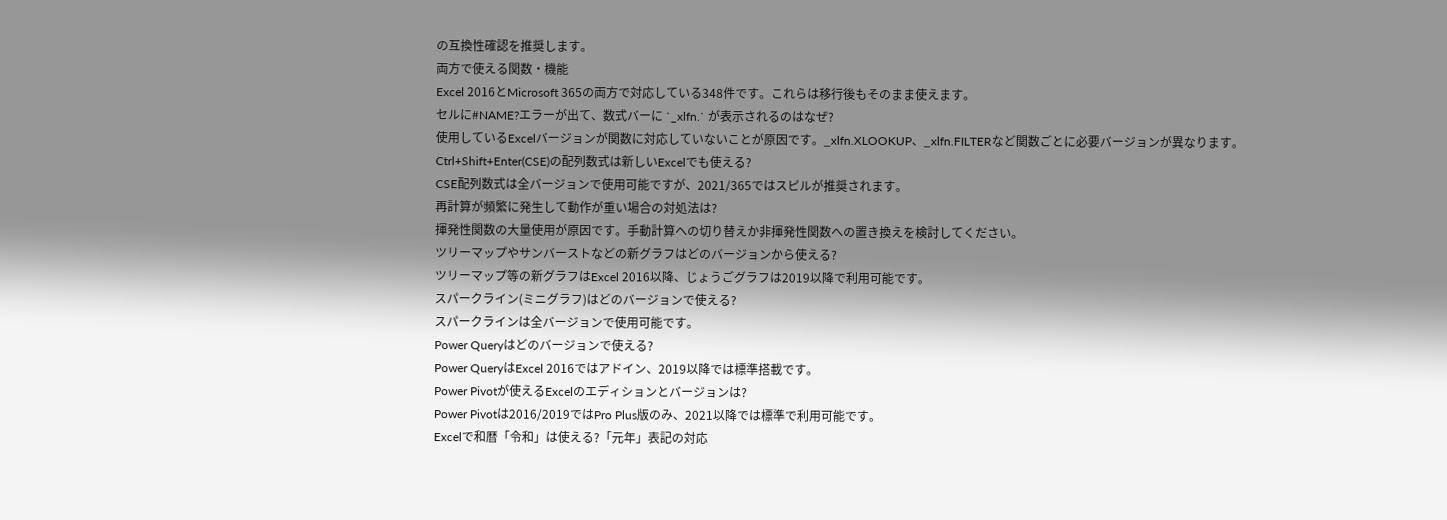の互換性確認を推奨します。
両方で使える関数・機能
Excel 2016とMicrosoft 365の両方で対応している348件です。これらは移行後もそのまま使えます。
セルに#NAME?エラーが出て、数式バーに `_xlfn.` が表示されるのはなぜ?
使用しているExcelバージョンが関数に対応していないことが原因です。_xlfn.XLOOKUP、_xlfn.FILTERなど関数ごとに必要バージョンが異なります。
Ctrl+Shift+Enter(CSE)の配列数式は新しいExcelでも使える?
CSE配列数式は全バージョンで使用可能ですが、2021/365ではスピルが推奨されます。
再計算が頻繁に発生して動作が重い場合の対処法は?
揮発性関数の大量使用が原因です。手動計算への切り替えか非揮発性関数への置き換えを検討してください。
ツリーマップやサンバーストなどの新グラフはどのバージョンから使える?
ツリーマップ等の新グラフはExcel 2016以降、じょうごグラフは2019以降で利用可能です。
スパークライン(ミニグラフ)はどのバージョンで使える?
スパークラインは全バージョンで使用可能です。
Power Queryはどのバージョンで使える?
Power QueryはExcel 2016ではアドイン、2019以降では標準搭載です。
Power Pivotが使えるExcelのエディションとバージョンは?
Power Pivotは2016/2019ではPro Plus版のみ、2021以降では標準で利用可能です。
Excelで和暦「令和」は使える?「元年」表記の対応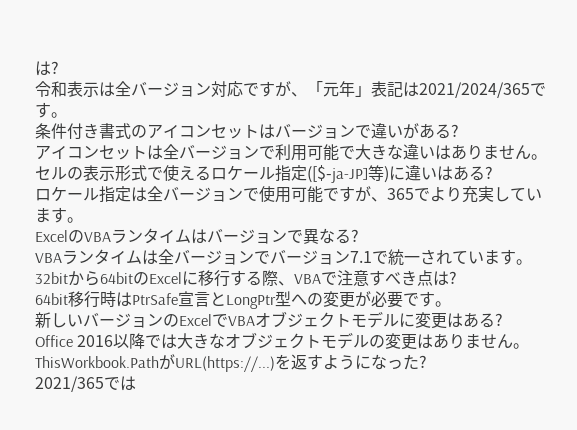は?
令和表示は全バージョン対応ですが、「元年」表記は2021/2024/365です。
条件付き書式のアイコンセットはバージョンで違いがある?
アイコンセットは全バージョンで利用可能で大きな違いはありません。
セルの表示形式で使えるロケール指定([$-ja-JP]等)に違いはある?
ロケール指定は全バージョンで使用可能ですが、365でより充実しています。
ExcelのVBAランタイムはバージョンで異なる?
VBAランタイムは全バージョンでバージョン7.1で統一されています。
32bitから64bitのExcelに移行する際、VBAで注意すべき点は?
64bit移行時はPtrSafe宣言とLongPtr型への変更が必要です。
新しいバージョンのExcelでVBAオブジェクトモデルに変更はある?
Office 2016以降では大きなオブジェクトモデルの変更はありません。
ThisWorkbook.PathがURL(https://...)を返すようになった?
2021/365では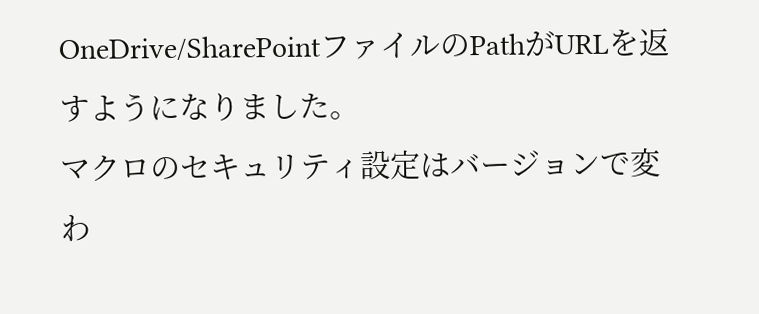OneDrive/SharePointファイルのPathがURLを返すようになりました。
マクロのセキュリティ設定はバージョンで変わ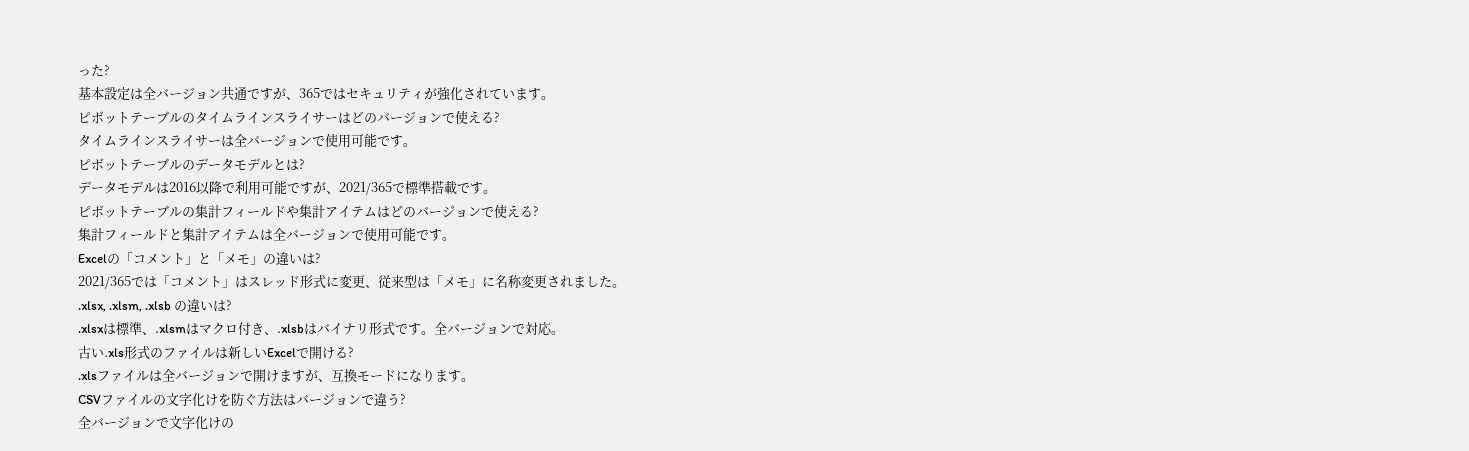った?
基本設定は全バージョン共通ですが、365ではセキュリティが強化されています。
ピボットテーブルのタイムラインスライサーはどのバージョンで使える?
タイムラインスライサーは全バージョンで使用可能です。
ピボットテーブルのデータモデルとは?
データモデルは2016以降で利用可能ですが、2021/365で標準搭載です。
ピボットテーブルの集計フィールドや集計アイテムはどのバージョンで使える?
集計フィールドと集計アイテムは全バージョンで使用可能です。
Excelの「コメント」と「メモ」の違いは?
2021/365では「コメント」はスレッド形式に変更、従来型は「メモ」に名称変更されました。
.xlsx, .xlsm, .xlsb の違いは?
.xlsxは標準、.xlsmはマクロ付き、.xlsbはバイナリ形式です。全バージョンで対応。
古い.xls形式のファイルは新しいExcelで開ける?
.xlsファイルは全バージョンで開けますが、互換モードになります。
CSVファイルの文字化けを防ぐ方法はバージョンで違う?
全バージョンで文字化けの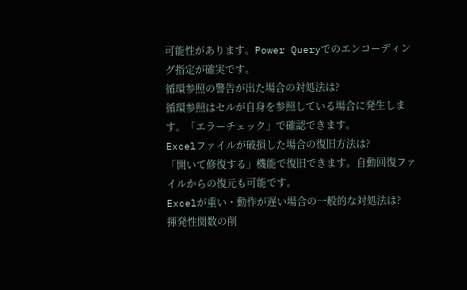可能性があります。Power Queryでのエンコーディング指定が確実です。
循環参照の警告が出た場合の対処法は?
循環参照はセルが自身を参照している場合に発生します。「エラーチェック」で確認できます。
Excelファイルが破損した場合の復旧方法は?
「開いて修復する」機能で復旧できます。自動回復ファイルからの復元も可能です。
Excelが重い・動作が遅い場合の一般的な対処法は?
揮発性関数の削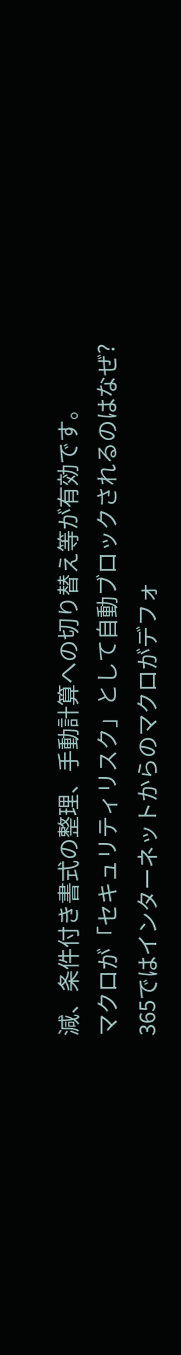減、条件付き書式の整理、手動計算への切り替え等が有効です。
マクロが「セキュリティリスク」として自動ブロックされるのはなぜ?
365ではインターネットからのマクロがデフォ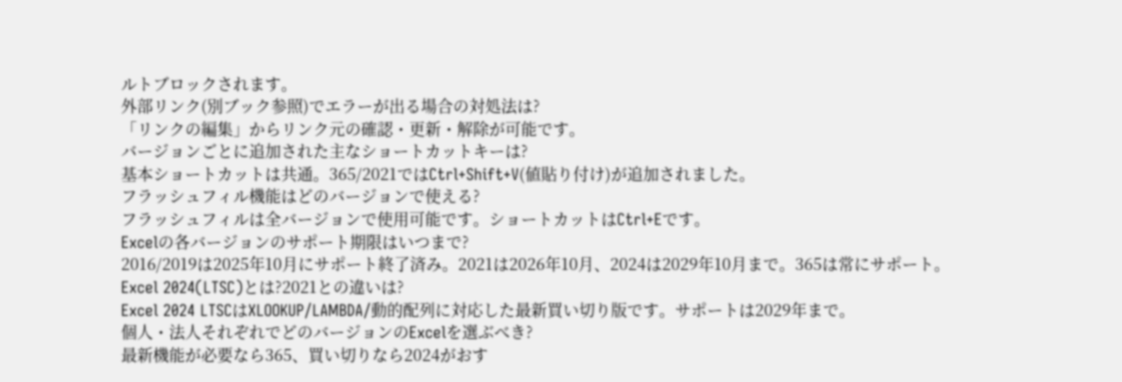ルトブロックされます。
外部リンク(別ブック参照)でエラーが出る場合の対処法は?
「リンクの編集」からリンク元の確認・更新・解除が可能です。
バージョンごとに追加された主なショートカットキーは?
基本ショートカットは共通。365/2021ではCtrl+Shift+V(値貼り付け)が追加されました。
フラッシュフィル機能はどのバージョンで使える?
フラッシュフィルは全バージョンで使用可能です。ショートカットはCtrl+Eです。
Excelの各バージョンのサポート期限はいつまで?
2016/2019は2025年10月にサポート終了済み。2021は2026年10月、2024は2029年10月まで。365は常にサポート。
Excel 2024(LTSC)とは?2021との違いは?
Excel 2024 LTSCはXLOOKUP/LAMBDA/動的配列に対応した最新買い切り版です。サポートは2029年まで。
個人・法人それぞれでどのバージョンのExcelを選ぶべき?
最新機能が必要なら365、買い切りなら2024がおす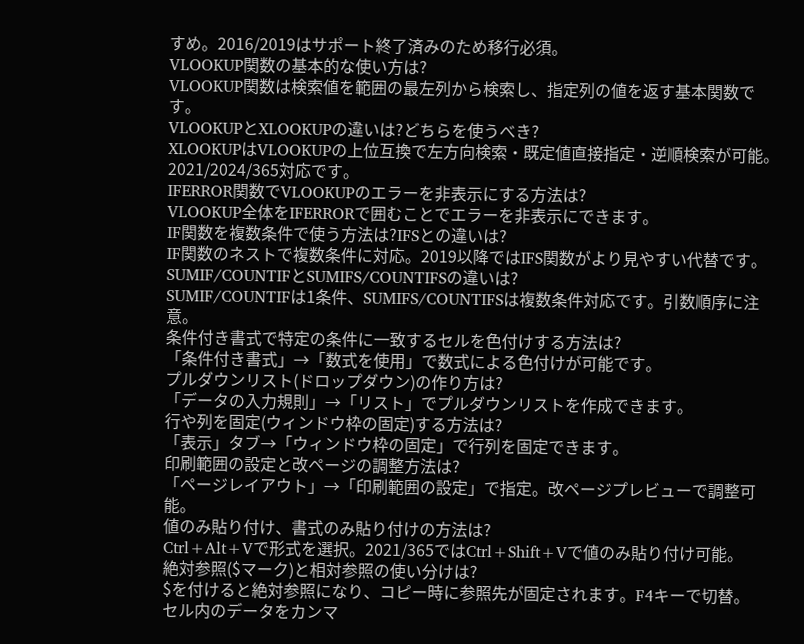すめ。2016/2019はサポート終了済みのため移行必須。
VLOOKUP関数の基本的な使い方は?
VLOOKUP関数は検索値を範囲の最左列から検索し、指定列の値を返す基本関数です。
VLOOKUPとXLOOKUPの違いは?どちらを使うべき?
XLOOKUPはVLOOKUPの上位互換で左方向検索・既定値直接指定・逆順検索が可能。2021/2024/365対応です。
IFERROR関数でVLOOKUPのエラーを非表示にする方法は?
VLOOKUP全体をIFERRORで囲むことでエラーを非表示にできます。
IF関数を複数条件で使う方法は?IFSとの違いは?
IF関数のネストで複数条件に対応。2019以降ではIFS関数がより見やすい代替です。
SUMIF/COUNTIFとSUMIFS/COUNTIFSの違いは?
SUMIF/COUNTIFは1条件、SUMIFS/COUNTIFSは複数条件対応です。引数順序に注意。
条件付き書式で特定の条件に一致するセルを色付けする方法は?
「条件付き書式」→「数式を使用」で数式による色付けが可能です。
プルダウンリスト(ドロップダウン)の作り方は?
「データの入力規則」→「リスト」でプルダウンリストを作成できます。
行や列を固定(ウィンドウ枠の固定)する方法は?
「表示」タブ→「ウィンドウ枠の固定」で行列を固定できます。
印刷範囲の設定と改ページの調整方法は?
「ページレイアウト」→「印刷範囲の設定」で指定。改ページプレビューで調整可能。
値のみ貼り付け、書式のみ貼り付けの方法は?
Ctrl+Alt+Vで形式を選択。2021/365ではCtrl+Shift+Vで値のみ貼り付け可能。
絶対参照($マーク)と相対参照の使い分けは?
$を付けると絶対参照になり、コピー時に参照先が固定されます。F4キーで切替。
セル内のデータをカンマ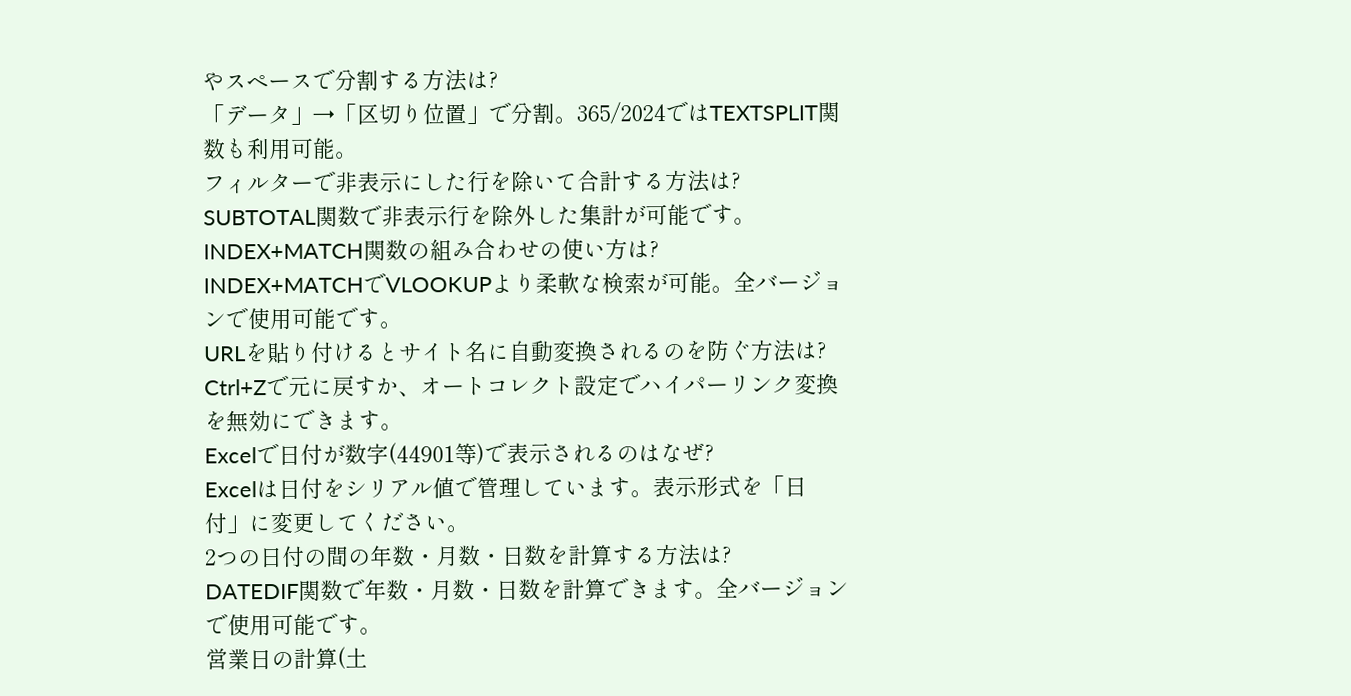やスペースで分割する方法は?
「データ」→「区切り位置」で分割。365/2024ではTEXTSPLIT関数も利用可能。
フィルターで非表示にした行を除いて合計する方法は?
SUBTOTAL関数で非表示行を除外した集計が可能です。
INDEX+MATCH関数の組み合わせの使い方は?
INDEX+MATCHでVLOOKUPより柔軟な検索が可能。全バージョンで使用可能です。
URLを貼り付けるとサイト名に自動変換されるのを防ぐ方法は?
Ctrl+Zで元に戻すか、オートコレクト設定でハイパーリンク変換を無効にできます。
Excelで日付が数字(44901等)で表示されるのはなぜ?
Excelは日付をシリアル値で管理しています。表示形式を「日付」に変更してください。
2つの日付の間の年数・月数・日数を計算する方法は?
DATEDIF関数で年数・月数・日数を計算できます。全バージョンで使用可能です。
営業日の計算(土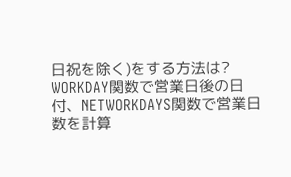日祝を除く)をする方法は?
WORKDAY関数で営業日後の日付、NETWORKDAYS関数で営業日数を計算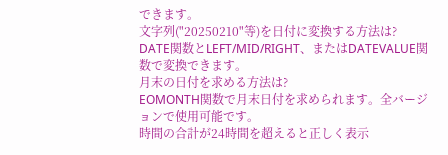できます。
文字列("20250210"等)を日付に変換する方法は?
DATE関数とLEFT/MID/RIGHT、またはDATEVALUE関数で変換できます。
月末の日付を求める方法は?
EOMONTH関数で月末日付を求められます。全バージョンで使用可能です。
時間の合計が24時間を超えると正しく表示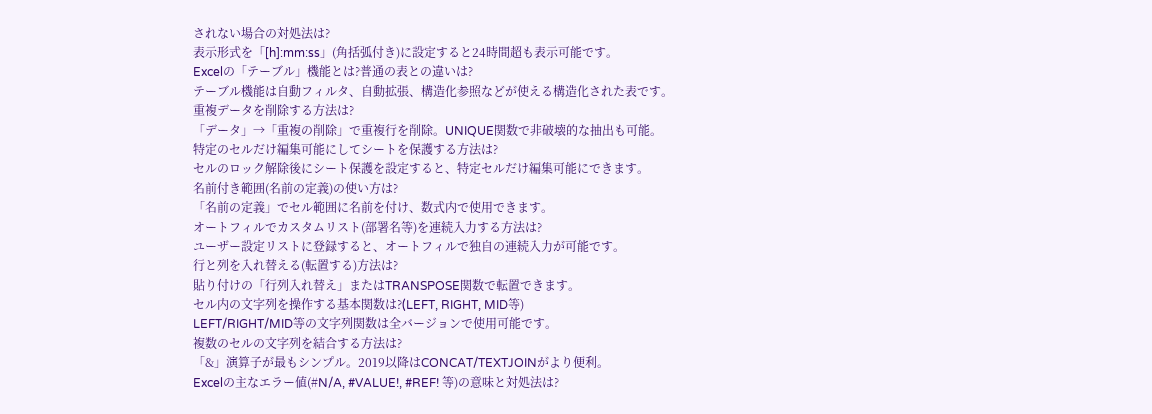されない場合の対処法は?
表示形式を「[h]:mm:ss」(角括弧付き)に設定すると24時間超も表示可能です。
Excelの「テーブル」機能とは?普通の表との違いは?
テーブル機能は自動フィルタ、自動拡張、構造化参照などが使える構造化された表です。
重複データを削除する方法は?
「データ」→「重複の削除」で重複行を削除。UNIQUE関数で非破壊的な抽出も可能。
特定のセルだけ編集可能にしてシートを保護する方法は?
セルのロック解除後にシート保護を設定すると、特定セルだけ編集可能にできます。
名前付き範囲(名前の定義)の使い方は?
「名前の定義」でセル範囲に名前を付け、数式内で使用できます。
オートフィルでカスタムリスト(部署名等)を連続入力する方法は?
ユーザー設定リストに登録すると、オートフィルで独自の連続入力が可能です。
行と列を入れ替える(転置する)方法は?
貼り付けの「行列入れ替え」またはTRANSPOSE関数で転置できます。
セル内の文字列を操作する基本関数は?(LEFT, RIGHT, MID等)
LEFT/RIGHT/MID等の文字列関数は全バージョンで使用可能です。
複数のセルの文字列を結合する方法は?
「&」演算子が最もシンプル。2019以降はCONCAT/TEXTJOINがより便利。
Excelの主なエラー値(#N/A, #VALUE!, #REF! 等)の意味と対処法は?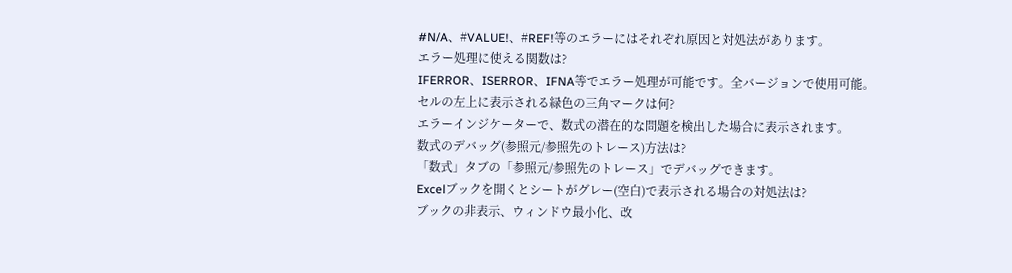#N/A、#VALUE!、#REF!等のエラーにはそれぞれ原因と対処法があります。
エラー処理に使える関数は?
IFERROR、ISERROR、IFNA等でエラー処理が可能です。全バージョンで使用可能。
セルの左上に表示される緑色の三角マークは何?
エラーインジケーターで、数式の潜在的な問題を検出した場合に表示されます。
数式のデバッグ(参照元/参照先のトレース)方法は?
「数式」タブの「参照元/参照先のトレース」でデバッグできます。
Excelブックを開くとシートがグレー(空白)で表示される場合の対処法は?
ブックの非表示、ウィンドウ最小化、改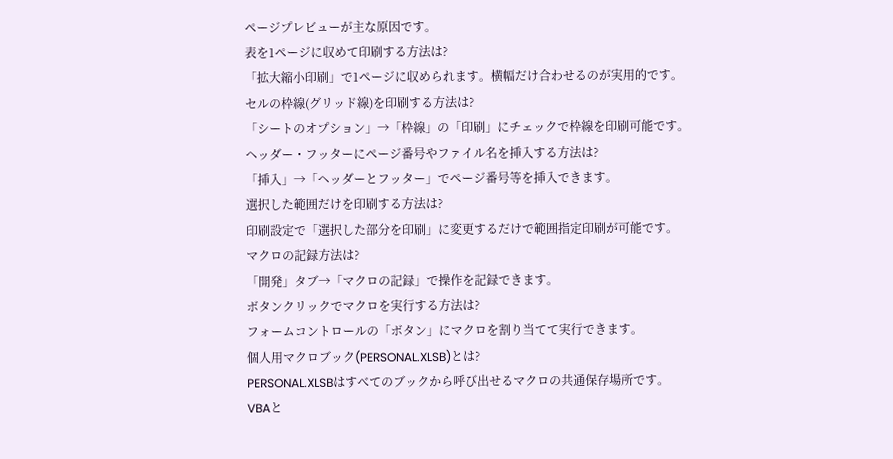ページプレビューが主な原因です。
表を1ページに収めて印刷する方法は?
「拡大縮小印刷」で1ページに収められます。横幅だけ合わせるのが実用的です。
セルの枠線(グリッド線)を印刷する方法は?
「シートのオプション」→「枠線」の「印刷」にチェックで枠線を印刷可能です。
ヘッダー・フッターにページ番号やファイル名を挿入する方法は?
「挿入」→「ヘッダーとフッター」でページ番号等を挿入できます。
選択した範囲だけを印刷する方法は?
印刷設定で「選択した部分を印刷」に変更するだけで範囲指定印刷が可能です。
マクロの記録方法は?
「開発」タブ→「マクロの記録」で操作を記録できます。
ボタンクリックでマクロを実行する方法は?
フォームコントロールの「ボタン」にマクロを割り当てて実行できます。
個人用マクロブック(PERSONAL.XLSB)とは?
PERSONAL.XLSBはすべてのブックから呼び出せるマクロの共通保存場所です。
VBAと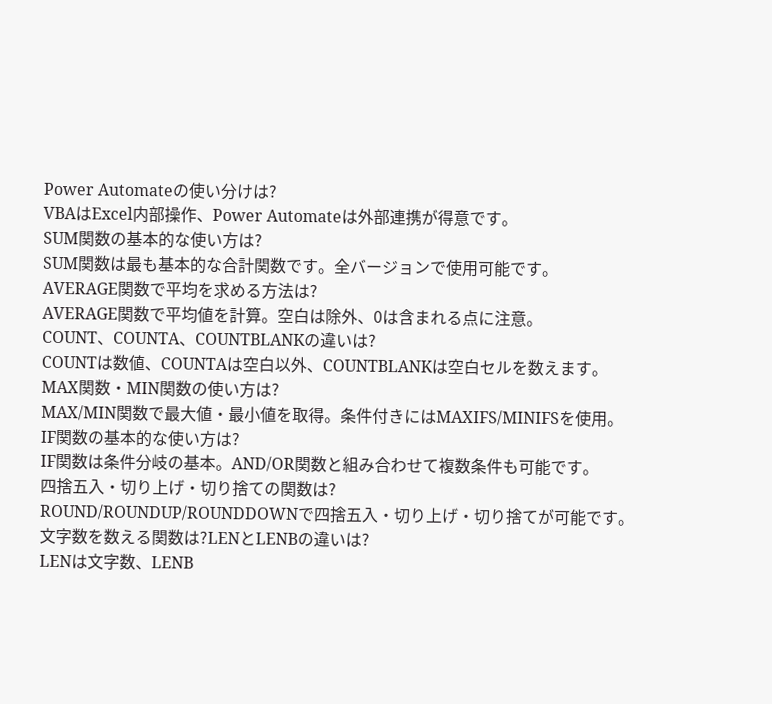Power Automateの使い分けは?
VBAはExcel内部操作、Power Automateは外部連携が得意です。
SUM関数の基本的な使い方は?
SUM関数は最も基本的な合計関数です。全バージョンで使用可能です。
AVERAGE関数で平均を求める方法は?
AVERAGE関数で平均値を計算。空白は除外、0は含まれる点に注意。
COUNT、COUNTA、COUNTBLANKの違いは?
COUNTは数値、COUNTAは空白以外、COUNTBLANKは空白セルを数えます。
MAX関数・MIN関数の使い方は?
MAX/MIN関数で最大値・最小値を取得。条件付きにはMAXIFS/MINIFSを使用。
IF関数の基本的な使い方は?
IF関数は条件分岐の基本。AND/OR関数と組み合わせて複数条件も可能です。
四捨五入・切り上げ・切り捨ての関数は?
ROUND/ROUNDUP/ROUNDDOWNで四捨五入・切り上げ・切り捨てが可能です。
文字数を数える関数は?LENとLENBの違いは?
LENは文字数、LENB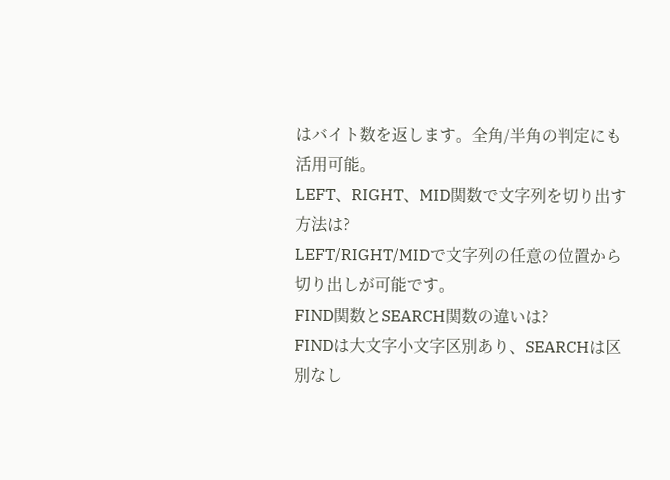はバイト数を返します。全角/半角の判定にも活用可能。
LEFT、RIGHT、MID関数で文字列を切り出す方法は?
LEFT/RIGHT/MIDで文字列の任意の位置から切り出しが可能です。
FIND関数とSEARCH関数の違いは?
FINDは大文字小文字区別あり、SEARCHは区別なし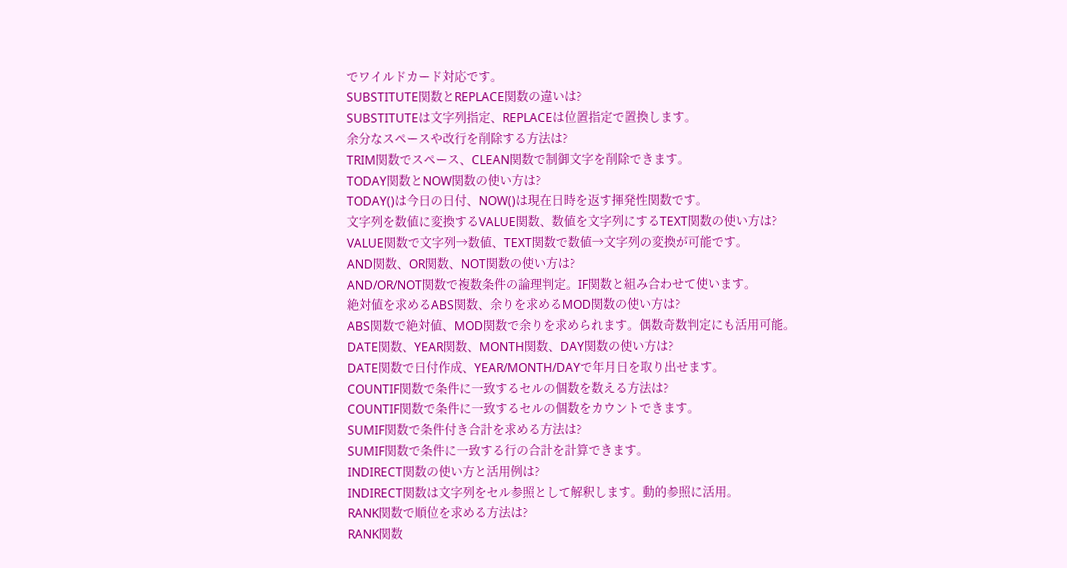でワイルドカード対応です。
SUBSTITUTE関数とREPLACE関数の違いは?
SUBSTITUTEは文字列指定、REPLACEは位置指定で置換します。
余分なスペースや改行を削除する方法は?
TRIM関数でスペース、CLEAN関数で制御文字を削除できます。
TODAY関数とNOW関数の使い方は?
TODAY()は今日の日付、NOW()は現在日時を返す揮発性関数です。
文字列を数値に変換するVALUE関数、数値を文字列にするTEXT関数の使い方は?
VALUE関数で文字列→数値、TEXT関数で数値→文字列の変換が可能です。
AND関数、OR関数、NOT関数の使い方は?
AND/OR/NOT関数で複数条件の論理判定。IF関数と組み合わせて使います。
絶対値を求めるABS関数、余りを求めるMOD関数の使い方は?
ABS関数で絶対値、MOD関数で余りを求められます。偶数奇数判定にも活用可能。
DATE関数、YEAR関数、MONTH関数、DAY関数の使い方は?
DATE関数で日付作成、YEAR/MONTH/DAYで年月日を取り出せます。
COUNTIF関数で条件に一致するセルの個数を数える方法は?
COUNTIF関数で条件に一致するセルの個数をカウントできます。
SUMIF関数で条件付き合計を求める方法は?
SUMIF関数で条件に一致する行の合計を計算できます。
INDIRECT関数の使い方と活用例は?
INDIRECT関数は文字列をセル参照として解釈します。動的参照に活用。
RANK関数で順位を求める方法は?
RANK関数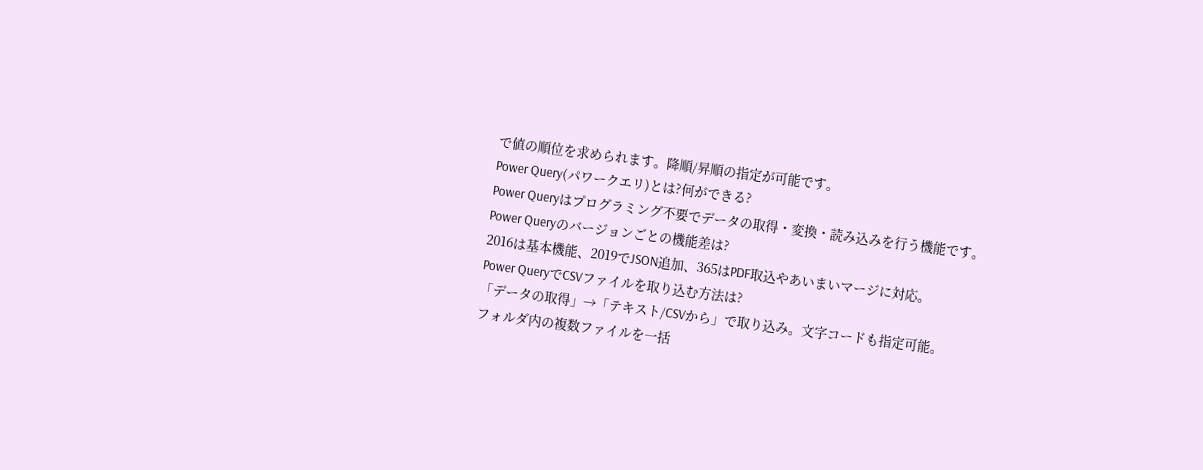で値の順位を求められます。降順/昇順の指定が可能です。
Power Query(パワークエリ)とは?何ができる?
Power Queryはプログラミング不要でデータの取得・変換・読み込みを行う機能です。
Power Queryのバージョンごとの機能差は?
2016は基本機能、2019でJSON追加、365はPDF取込やあいまいマージに対応。
Power QueryでCSVファイルを取り込む方法は?
「データの取得」→「テキスト/CSVから」で取り込み。文字コードも指定可能。
フォルダ内の複数ファイルを一括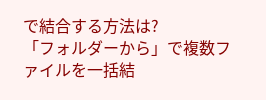で結合する方法は?
「フォルダーから」で複数ファイルを一括結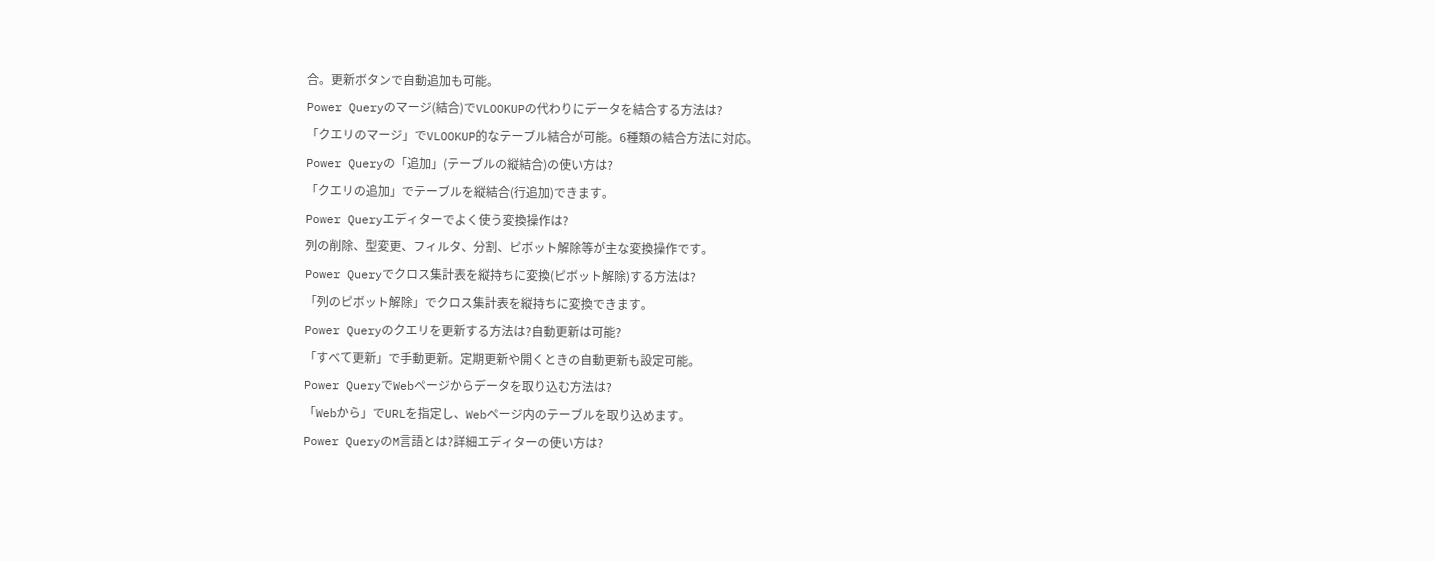合。更新ボタンで自動追加も可能。
Power Queryのマージ(結合)でVLOOKUPの代わりにデータを結合する方法は?
「クエリのマージ」でVLOOKUP的なテーブル結合が可能。6種類の結合方法に対応。
Power Queryの「追加」(テーブルの縦結合)の使い方は?
「クエリの追加」でテーブルを縦結合(行追加)できます。
Power Queryエディターでよく使う変換操作は?
列の削除、型変更、フィルタ、分割、ピボット解除等が主な変換操作です。
Power Queryでクロス集計表を縦持ちに変換(ピボット解除)する方法は?
「列のピボット解除」でクロス集計表を縦持ちに変換できます。
Power Queryのクエリを更新する方法は?自動更新は可能?
「すべて更新」で手動更新。定期更新や開くときの自動更新も設定可能。
Power QueryでWebページからデータを取り込む方法は?
「Webから」でURLを指定し、Webページ内のテーブルを取り込めます。
Power QueryのM言語とは?詳細エディターの使い方は?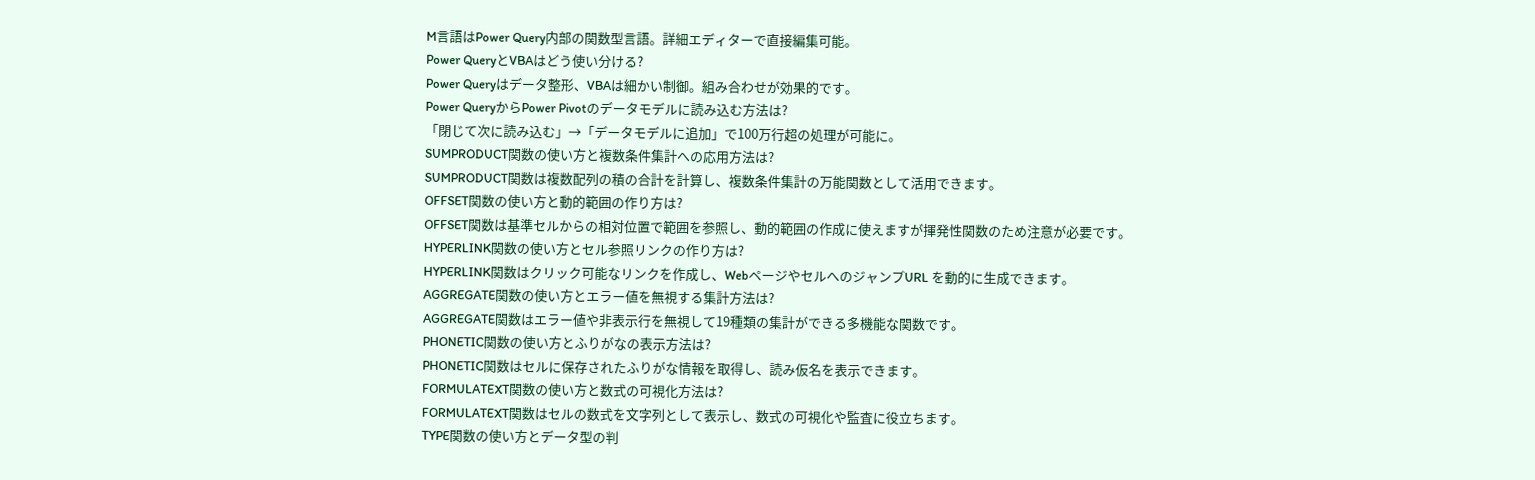M言語はPower Query内部の関数型言語。詳細エディターで直接編集可能。
Power QueryとVBAはどう使い分ける?
Power Queryはデータ整形、VBAは細かい制御。組み合わせが効果的です。
Power QueryからPower Pivotのデータモデルに読み込む方法は?
「閉じて次に読み込む」→「データモデルに追加」で100万行超の処理が可能に。
SUMPRODUCT関数の使い方と複数条件集計への応用方法は?
SUMPRODUCT関数は複数配列の積の合計を計算し、複数条件集計の万能関数として活用できます。
OFFSET関数の使い方と動的範囲の作り方は?
OFFSET関数は基準セルからの相対位置で範囲を参照し、動的範囲の作成に使えますが揮発性関数のため注意が必要です。
HYPERLINK関数の使い方とセル参照リンクの作り方は?
HYPERLINK関数はクリック可能なリンクを作成し、WebページやセルへのジャンプURL を動的に生成できます。
AGGREGATE関数の使い方とエラー値を無視する集計方法は?
AGGREGATE関数はエラー値や非表示行を無視して19種類の集計ができる多機能な関数です。
PHONETIC関数の使い方とふりがなの表示方法は?
PHONETIC関数はセルに保存されたふりがな情報を取得し、読み仮名を表示できます。
FORMULATEXT関数の使い方と数式の可視化方法は?
FORMULATEXT関数はセルの数式を文字列として表示し、数式の可視化や監査に役立ちます。
TYPE関数の使い方とデータ型の判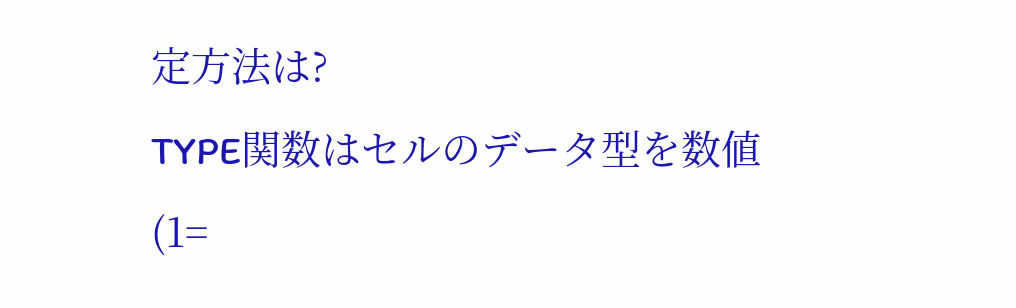定方法は?
TYPE関数はセルのデータ型を数値(1=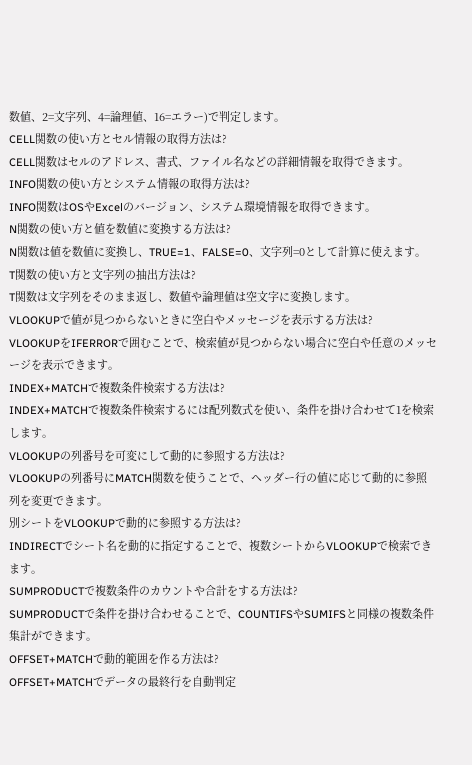数値、2=文字列、4=論理値、16=エラー)で判定します。
CELL関数の使い方とセル情報の取得方法は?
CELL関数はセルのアドレス、書式、ファイル名などの詳細情報を取得できます。
INFO関数の使い方とシステム情報の取得方法は?
INFO関数はOSやExcelのバージョン、システム環境情報を取得できます。
N関数の使い方と値を数値に変換する方法は?
N関数は値を数値に変換し、TRUE=1、FALSE=0、文字列=0として計算に使えます。
T関数の使い方と文字列の抽出方法は?
T関数は文字列をそのまま返し、数値や論理値は空文字に変換します。
VLOOKUPで値が見つからないときに空白やメッセージを表示する方法は?
VLOOKUPをIFERRORで囲むことで、検索値が見つからない場合に空白や任意のメッセージを表示できます。
INDEX+MATCHで複数条件検索する方法は?
INDEX+MATCHで複数条件検索するには配列数式を使い、条件を掛け合わせて1を検索します。
VLOOKUPの列番号を可変にして動的に参照する方法は?
VLOOKUPの列番号にMATCH関数を使うことで、ヘッダー行の値に応じて動的に参照列を変更できます。
別シートをVLOOKUPで動的に参照する方法は?
INDIRECTでシート名を動的に指定することで、複数シートからVLOOKUPで検索できます。
SUMPRODUCTで複数条件のカウントや合計をする方法は?
SUMPRODUCTで条件を掛け合わせることで、COUNTIFSやSUMIFSと同様の複数条件集計ができます。
OFFSET+MATCHで動的範囲を作る方法は?
OFFSET+MATCHでデータの最終行を自動判定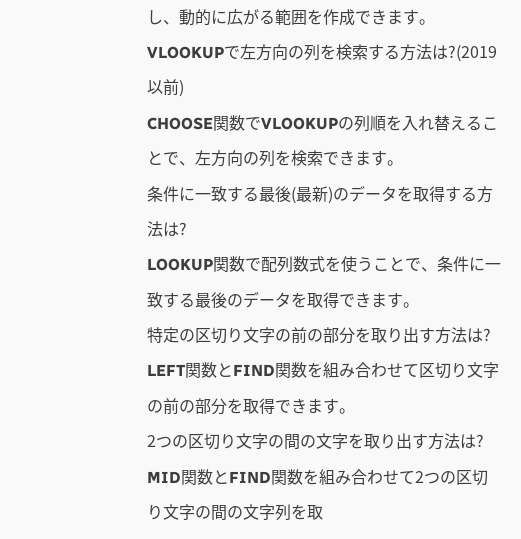し、動的に広がる範囲を作成できます。
VLOOKUPで左方向の列を検索する方法は?(2019以前)
CHOOSE関数でVLOOKUPの列順を入れ替えることで、左方向の列を検索できます。
条件に一致する最後(最新)のデータを取得する方法は?
LOOKUP関数で配列数式を使うことで、条件に一致する最後のデータを取得できます。
特定の区切り文字の前の部分を取り出す方法は?
LEFT関数とFIND関数を組み合わせて区切り文字の前の部分を取得できます。
2つの区切り文字の間の文字を取り出す方法は?
MID関数とFIND関数を組み合わせて2つの区切り文字の間の文字列を取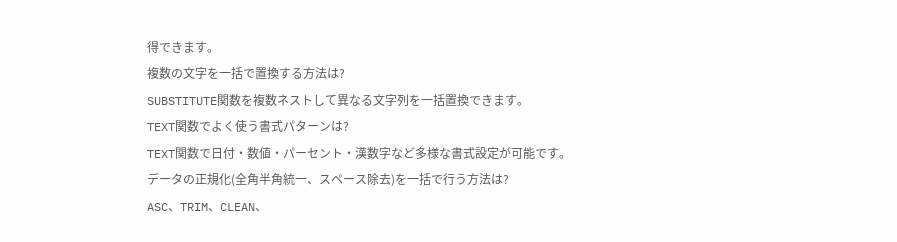得できます。
複数の文字を一括で置換する方法は?
SUBSTITUTE関数を複数ネストして異なる文字列を一括置換できます。
TEXT関数でよく使う書式パターンは?
TEXT関数で日付・数値・パーセント・漢数字など多様な書式設定が可能です。
データの正規化(全角半角統一、スペース除去)を一括で行う方法は?
ASC、TRIM、CLEAN、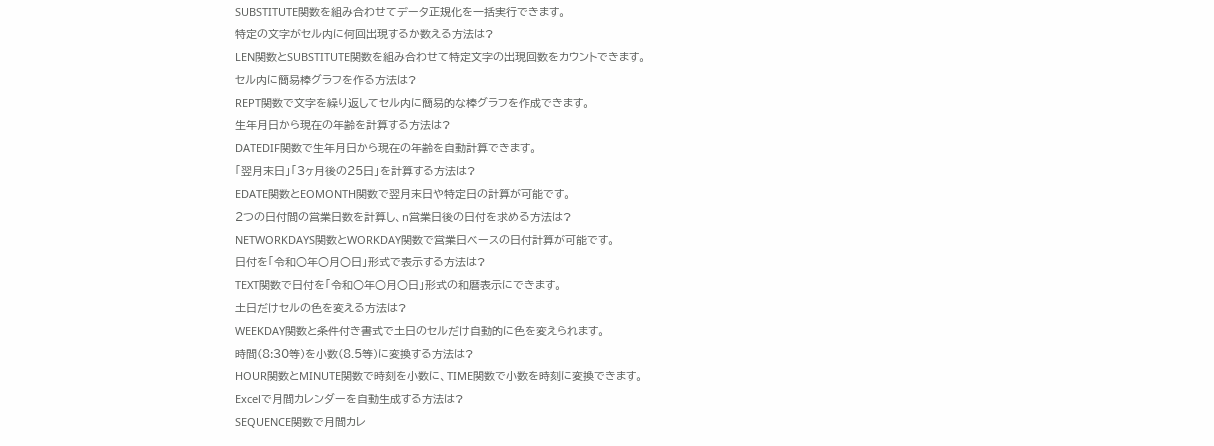SUBSTITUTE関数を組み合わせてデータ正規化を一括実行できます。
特定の文字がセル内に何回出現するか数える方法は?
LEN関数とSUBSTITUTE関数を組み合わせて特定文字の出現回数をカウントできます。
セル内に簡易棒グラフを作る方法は?
REPT関数で文字を繰り返してセル内に簡易的な棒グラフを作成できます。
生年月日から現在の年齢を計算する方法は?
DATEDIF関数で生年月日から現在の年齢を自動計算できます。
「翌月末日」「3ヶ月後の25日」を計算する方法は?
EDATE関数とEOMONTH関数で翌月末日や特定日の計算が可能です。
2つの日付間の営業日数を計算し、n営業日後の日付を求める方法は?
NETWORKDAYS関数とWORKDAY関数で営業日ベースの日付計算が可能です。
日付を「令和○年○月○日」形式で表示する方法は?
TEXT関数で日付を「令和○年○月○日」形式の和暦表示にできます。
土日だけセルの色を変える方法は?
WEEKDAY関数と条件付き書式で土日のセルだけ自動的に色を変えられます。
時間(8:30等)を小数(8.5等)に変換する方法は?
HOUR関数とMINUTE関数で時刻を小数に、TIME関数で小数を時刻に変換できます。
Excelで月間カレンダーを自動生成する方法は?
SEQUENCE関数で月間カレ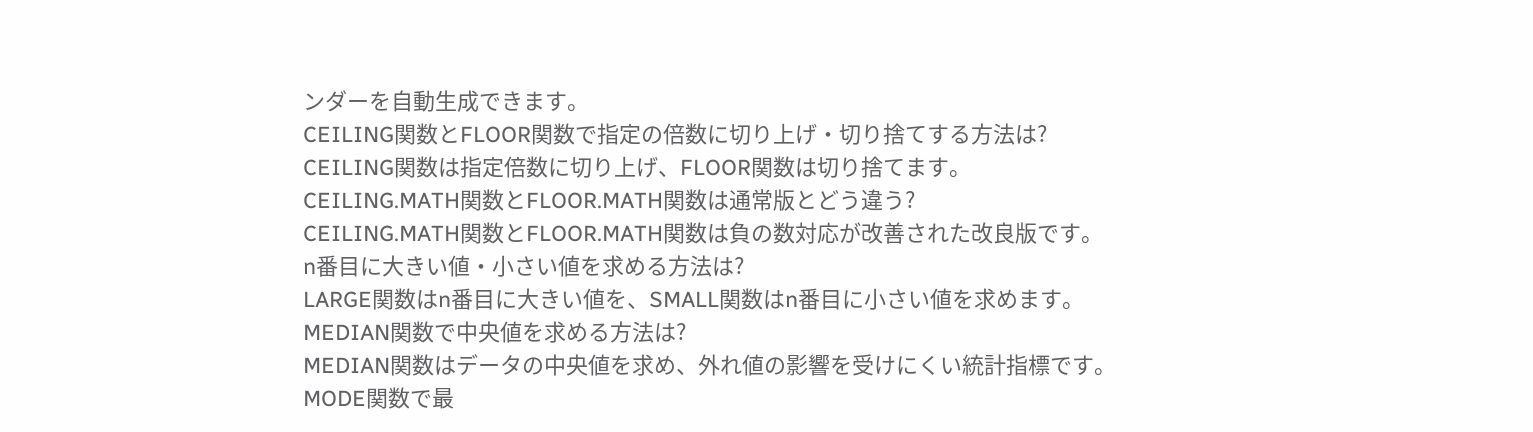ンダーを自動生成できます。
CEILING関数とFLOOR関数で指定の倍数に切り上げ・切り捨てする方法は?
CEILING関数は指定倍数に切り上げ、FLOOR関数は切り捨てます。
CEILING.MATH関数とFLOOR.MATH関数は通常版とどう違う?
CEILING.MATH関数とFLOOR.MATH関数は負の数対応が改善された改良版です。
n番目に大きい値・小さい値を求める方法は?
LARGE関数はn番目に大きい値を、SMALL関数はn番目に小さい値を求めます。
MEDIAN関数で中央値を求める方法は?
MEDIAN関数はデータの中央値を求め、外れ値の影響を受けにくい統計指標です。
MODE関数で最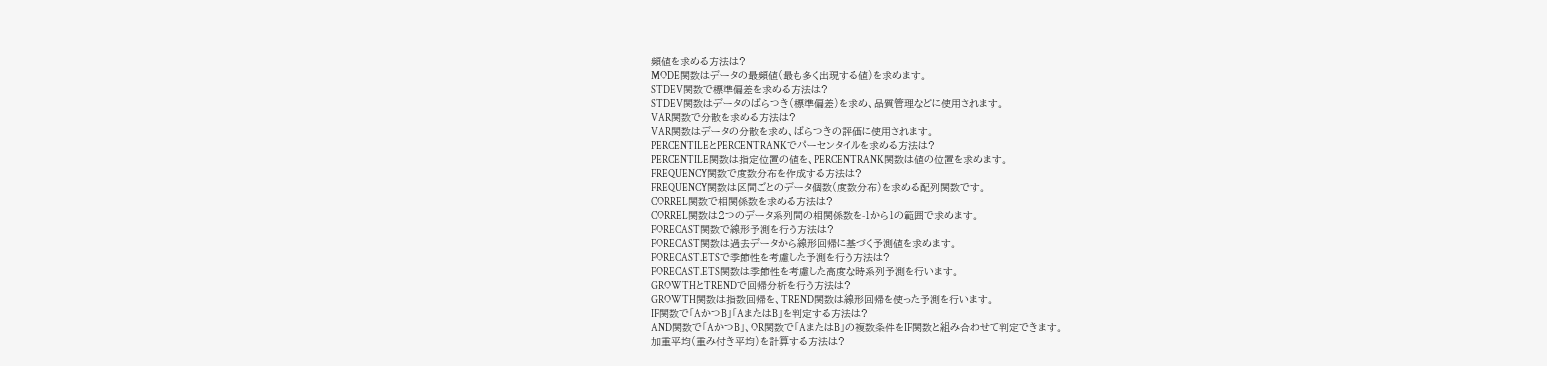頻値を求める方法は?
MODE関数はデータの最頻値(最も多く出現する値)を求めます。
STDEV関数で標準偏差を求める方法は?
STDEV関数はデータのばらつき(標準偏差)を求め、品質管理などに使用されます。
VAR関数で分散を求める方法は?
VAR関数はデータの分散を求め、ばらつきの評価に使用されます。
PERCENTILEとPERCENTRANKでパーセンタイルを求める方法は?
PERCENTILE関数は指定位置の値を、PERCENTRANK関数は値の位置を求めます。
FREQUENCY関数で度数分布を作成する方法は?
FREQUENCY関数は区間ごとのデータ個数(度数分布)を求める配列関数です。
CORREL関数で相関係数を求める方法は?
CORREL関数は2つのデータ系列間の相関係数を-1から1の範囲で求めます。
FORECAST関数で線形予測を行う方法は?
FORECAST関数は過去データから線形回帰に基づく予測値を求めます。
FORECAST.ETSで季節性を考慮した予測を行う方法は?
FORECAST.ETS関数は季節性を考慮した高度な時系列予測を行います。
GROWTHとTRENDで回帰分析を行う方法は?
GROWTH関数は指数回帰を、TREND関数は線形回帰を使った予測を行います。
IF関数で「AかつB」「AまたはB」を判定する方法は?
AND関数で「AかつB」、OR関数で「AまたはB」の複数条件をIF関数と組み合わせて判定できます。
加重平均(重み付き平均)を計算する方法は?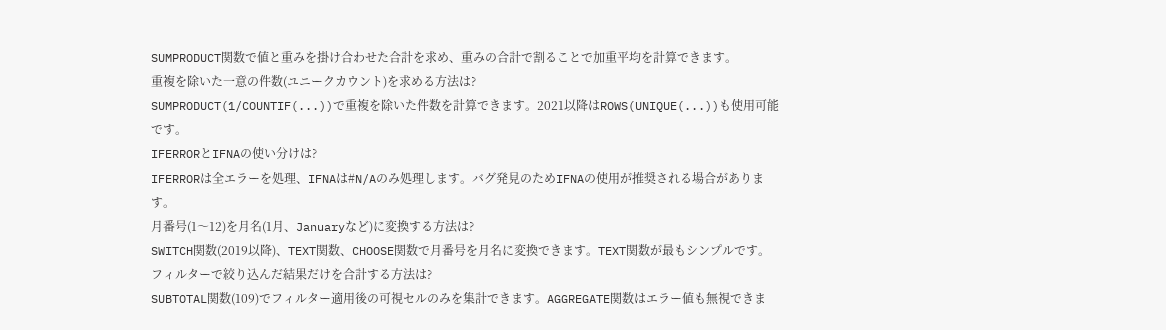SUMPRODUCT関数で値と重みを掛け合わせた合計を求め、重みの合計で割ることで加重平均を計算できます。
重複を除いた一意の件数(ユニークカウント)を求める方法は?
SUMPRODUCT(1/COUNTIF(...))で重複を除いた件数を計算できます。2021以降はROWS(UNIQUE(...))も使用可能です。
IFERRORとIFNAの使い分けは?
IFERRORは全エラーを処理、IFNAは#N/Aのみ処理します。バグ発見のためIFNAの使用が推奨される場合があります。
月番号(1〜12)を月名(1月、Januaryなど)に変換する方法は?
SWITCH関数(2019以降)、TEXT関数、CHOOSE関数で月番号を月名に変換できます。TEXT関数が最もシンプルです。
フィルターで絞り込んだ結果だけを合計する方法は?
SUBTOTAL関数(109)でフィルター適用後の可視セルのみを集計できます。AGGREGATE関数はエラー値も無視できま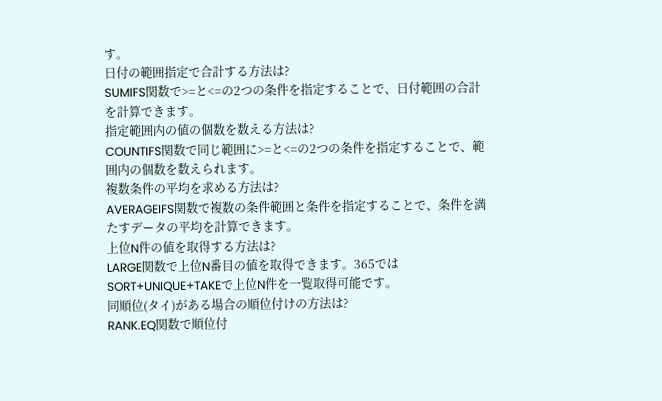す。
日付の範囲指定で合計する方法は?
SUMIFS関数で>=と<=の2つの条件を指定することで、日付範囲の合計を計算できます。
指定範囲内の値の個数を数える方法は?
COUNTIFS関数で同じ範囲に>=と<=の2つの条件を指定することで、範囲内の個数を数えられます。
複数条件の平均を求める方法は?
AVERAGEIFS関数で複数の条件範囲と条件を指定することで、条件を満たすデータの平均を計算できます。
上位N件の値を取得する方法は?
LARGE関数で上位N番目の値を取得できます。365ではSORT+UNIQUE+TAKEで上位N件を一覧取得可能です。
同順位(タイ)がある場合の順位付けの方法は?
RANK.EQ関数で順位付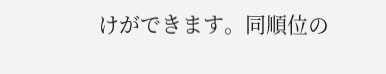けができます。同順位の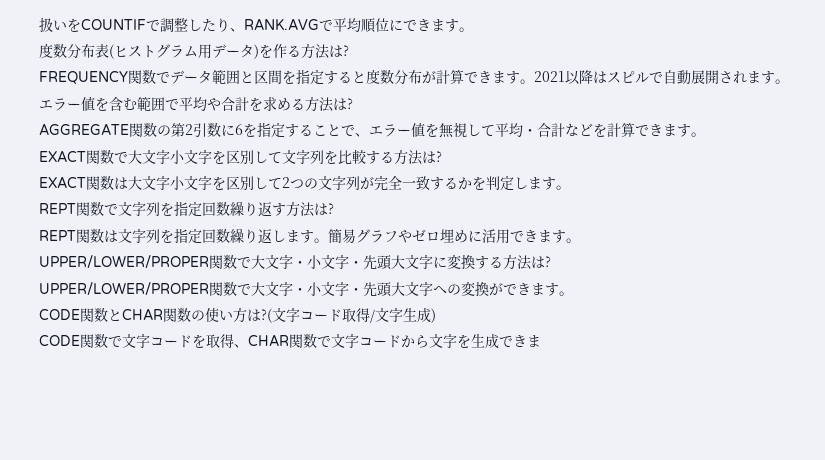扱いをCOUNTIFで調整したり、RANK.AVGで平均順位にできます。
度数分布表(ヒストグラム用データ)を作る方法は?
FREQUENCY関数でデータ範囲と区間を指定すると度数分布が計算できます。2021以降はスピルで自動展開されます。
エラー値を含む範囲で平均や合計を求める方法は?
AGGREGATE関数の第2引数に6を指定することで、エラー値を無視して平均・合計などを計算できます。
EXACT関数で大文字小文字を区別して文字列を比較する方法は?
EXACT関数は大文字小文字を区別して2つの文字列が完全一致するかを判定します。
REPT関数で文字列を指定回数繰り返す方法は?
REPT関数は文字列を指定回数繰り返します。簡易グラフやゼロ埋めに活用できます。
UPPER/LOWER/PROPER関数で大文字・小文字・先頭大文字に変換する方法は?
UPPER/LOWER/PROPER関数で大文字・小文字・先頭大文字への変換ができます。
CODE関数とCHAR関数の使い方は?(文字コード取得/文字生成)
CODE関数で文字コードを取得、CHAR関数で文字コードから文字を生成できま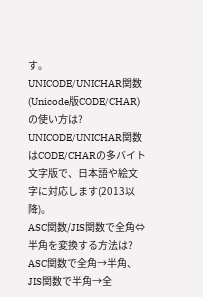す。
UNICODE/UNICHAR関数(Unicode版CODE/CHAR)の使い方は?
UNICODE/UNICHAR関数はCODE/CHARの多バイト文字版で、日本語や絵文字に対応します(2013以降)。
ASC関数/JIS関数で全角⇔半角を変換する方法は?
ASC関数で全角→半角、JIS関数で半角→全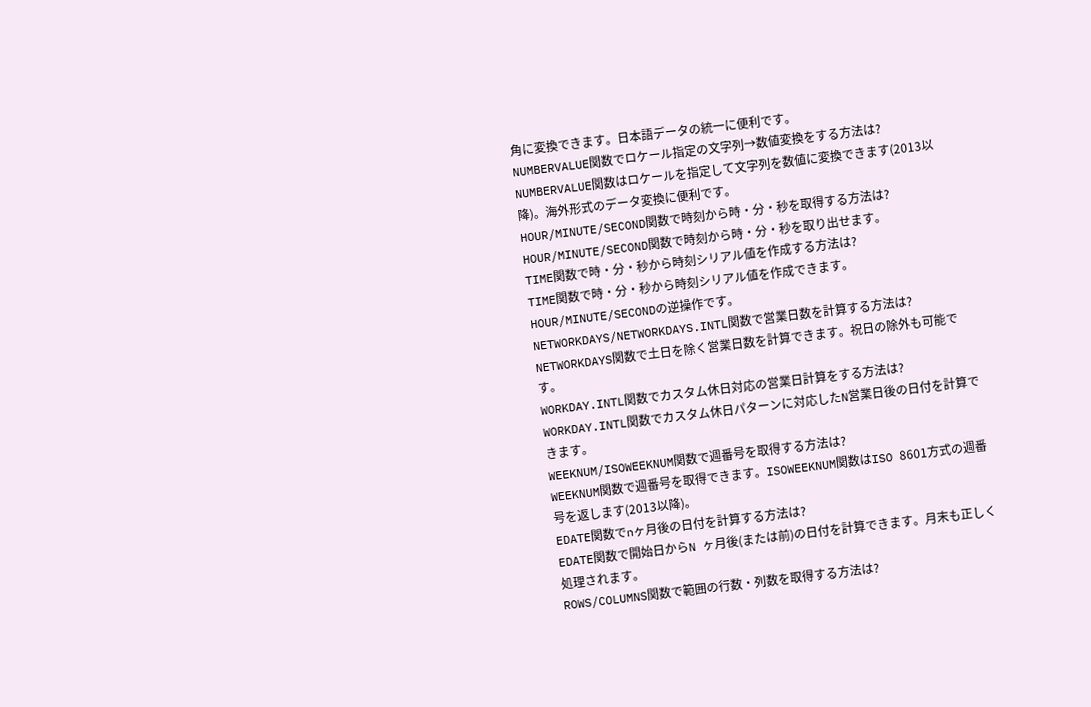角に変換できます。日本語データの統一に便利です。
NUMBERVALUE関数でロケール指定の文字列→数値変換をする方法は?
NUMBERVALUE関数はロケールを指定して文字列を数値に変換できます(2013以降)。海外形式のデータ変換に便利です。
HOUR/MINUTE/SECOND関数で時刻から時・分・秒を取得する方法は?
HOUR/MINUTE/SECOND関数で時刻から時・分・秒を取り出せます。
TIME関数で時・分・秒から時刻シリアル値を作成する方法は?
TIME関数で時・分・秒から時刻シリアル値を作成できます。HOUR/MINUTE/SECONDの逆操作です。
NETWORKDAYS/NETWORKDAYS.INTL関数で営業日数を計算する方法は?
NETWORKDAYS関数で土日を除く営業日数を計算できます。祝日の除外も可能です。
WORKDAY.INTL関数でカスタム休日対応の営業日計算をする方法は?
WORKDAY.INTL関数でカスタム休日パターンに対応したN営業日後の日付を計算できます。
WEEKNUM/ISOWEEKNUM関数で週番号を取得する方法は?
WEEKNUM関数で週番号を取得できます。ISOWEEKNUM関数はISO 8601方式の週番号を返します(2013以降)。
EDATE関数でnヶ月後の日付を計算する方法は?
EDATE関数で開始日からN ヶ月後(または前)の日付を計算できます。月末も正しく処理されます。
ROWS/COLUMNS関数で範囲の行数・列数を取得する方法は?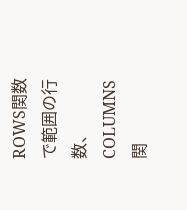ROWS関数で範囲の行数、COLUMNS関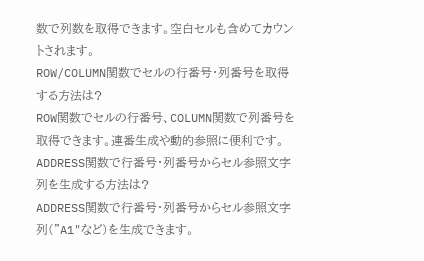数で列数を取得できます。空白セルも含めてカウントされます。
ROW/COLUMN関数でセルの行番号・列番号を取得する方法は?
ROW関数でセルの行番号、COLUMN関数で列番号を取得できます。連番生成や動的参照に便利です。
ADDRESS関数で行番号・列番号からセル参照文字列を生成する方法は?
ADDRESS関数で行番号・列番号からセル参照文字列("A1"など)を生成できます。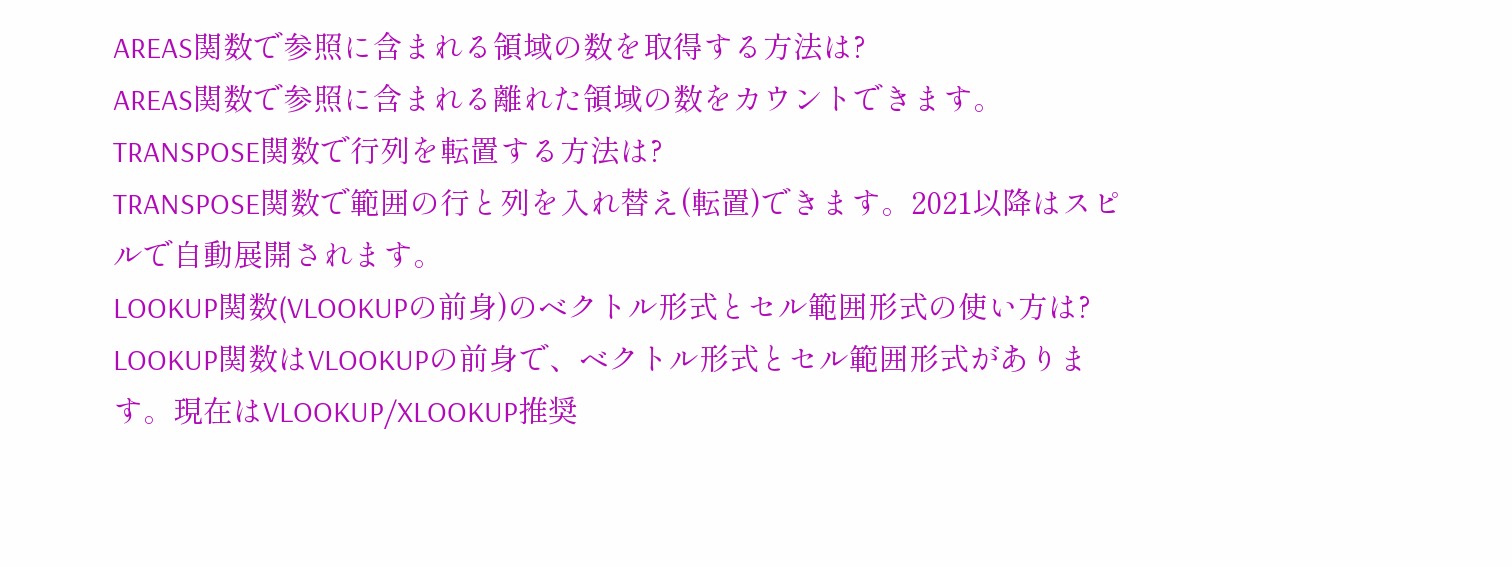AREAS関数で参照に含まれる領域の数を取得する方法は?
AREAS関数で参照に含まれる離れた領域の数をカウントできます。
TRANSPOSE関数で行列を転置する方法は?
TRANSPOSE関数で範囲の行と列を入れ替え(転置)できます。2021以降はスピルで自動展開されます。
LOOKUP関数(VLOOKUPの前身)のベクトル形式とセル範囲形式の使い方は?
LOOKUP関数はVLOOKUPの前身で、ベクトル形式とセル範囲形式があります。現在はVLOOKUP/XLOOKUP推奨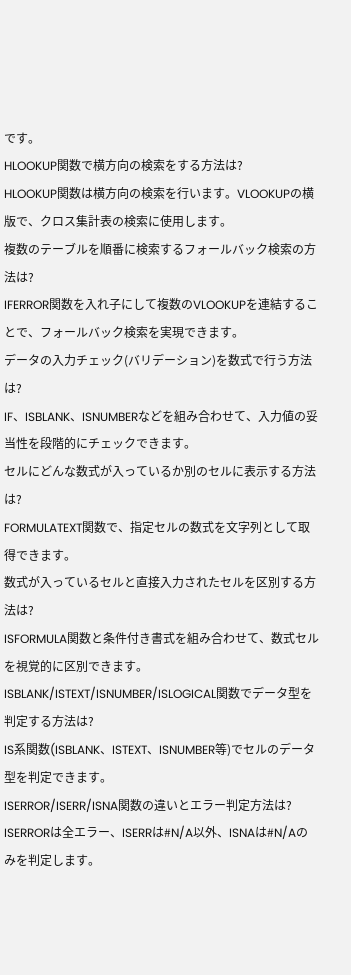です。
HLOOKUP関数で横方向の検索をする方法は?
HLOOKUP関数は横方向の検索を行います。VLOOKUPの横版で、クロス集計表の検索に使用します。
複数のテーブルを順番に検索するフォールバック検索の方法は?
IFERROR関数を入れ子にして複数のVLOOKUPを連結することで、フォールバック検索を実現できます。
データの入力チェック(バリデーション)を数式で行う方法は?
IF、ISBLANK、ISNUMBERなどを組み合わせて、入力値の妥当性を段階的にチェックできます。
セルにどんな数式が入っているか別のセルに表示する方法は?
FORMULATEXT関数で、指定セルの数式を文字列として取得できます。
数式が入っているセルと直接入力されたセルを区別する方法は?
ISFORMULA関数と条件付き書式を組み合わせて、数式セルを視覚的に区別できます。
ISBLANK/ISTEXT/ISNUMBER/ISLOGICAL関数でデータ型を判定する方法は?
IS系関数(ISBLANK、ISTEXT、ISNUMBER等)でセルのデータ型を判定できます。
ISERROR/ISERR/ISNA関数の違いとエラー判定方法は?
ISERRORは全エラー、ISERRは#N/A以外、ISNAは#N/Aのみを判定します。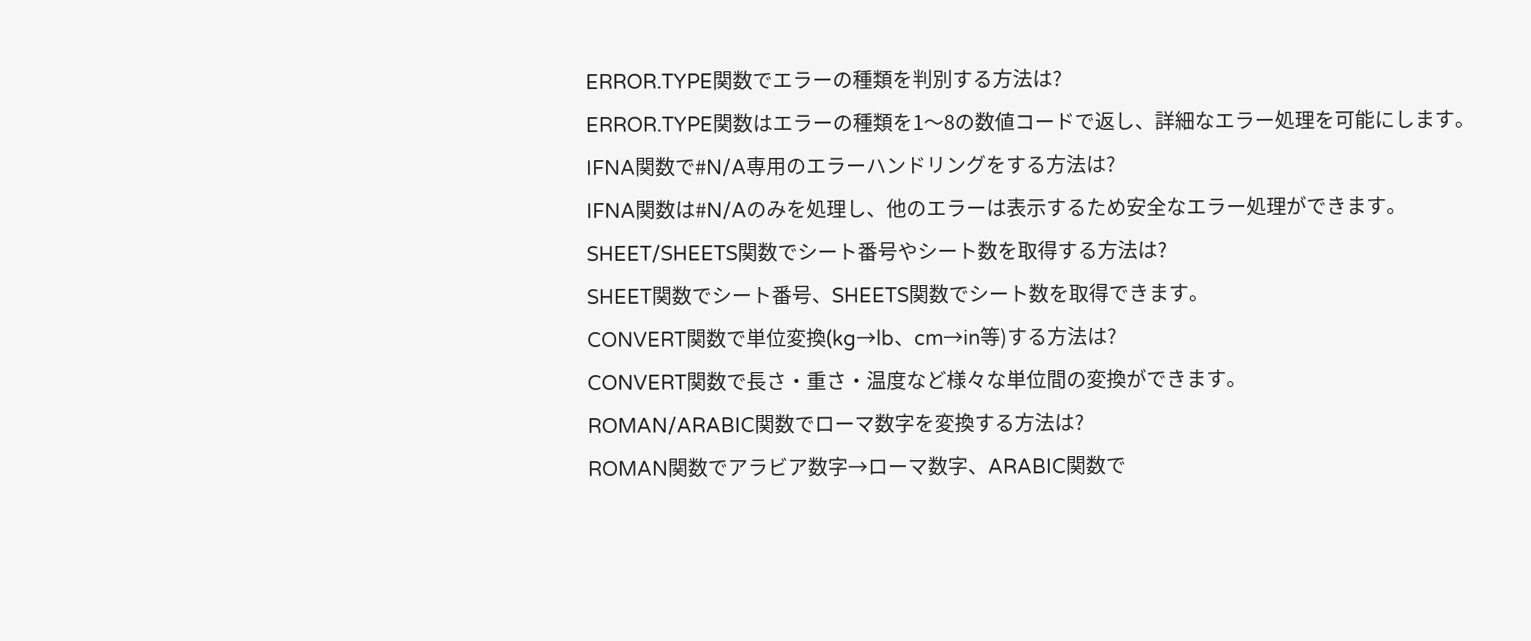ERROR.TYPE関数でエラーの種類を判別する方法は?
ERROR.TYPE関数はエラーの種類を1〜8の数値コードで返し、詳細なエラー処理を可能にします。
IFNA関数で#N/A専用のエラーハンドリングをする方法は?
IFNA関数は#N/Aのみを処理し、他のエラーは表示するため安全なエラー処理ができます。
SHEET/SHEETS関数でシート番号やシート数を取得する方法は?
SHEET関数でシート番号、SHEETS関数でシート数を取得できます。
CONVERT関数で単位変換(kg→lb、cm→in等)する方法は?
CONVERT関数で長さ・重さ・温度など様々な単位間の変換ができます。
ROMAN/ARABIC関数でローマ数字を変換する方法は?
ROMAN関数でアラビア数字→ローマ数字、ARABIC関数で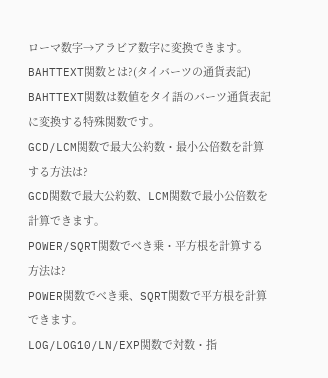ローマ数字→アラビア数字に変換できます。
BAHTTEXT関数とは?(タイバーツの通貨表記)
BAHTTEXT関数は数値をタイ語のバーツ通貨表記に変換する特殊関数です。
GCD/LCM関数で最大公約数・最小公倍数を計算する方法は?
GCD関数で最大公約数、LCM関数で最小公倍数を計算できます。
POWER/SQRT関数でべき乗・平方根を計算する方法は?
POWER関数でべき乗、SQRT関数で平方根を計算できます。
LOG/LOG10/LN/EXP関数で対数・指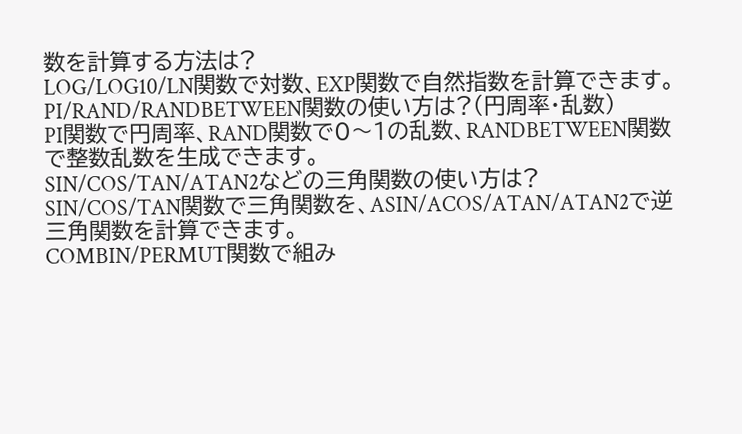数を計算する方法は?
LOG/LOG10/LN関数で対数、EXP関数で自然指数を計算できます。
PI/RAND/RANDBETWEEN関数の使い方は?(円周率・乱数)
PI関数で円周率、RAND関数で0〜1の乱数、RANDBETWEEN関数で整数乱数を生成できます。
SIN/COS/TAN/ATAN2などの三角関数の使い方は?
SIN/COS/TAN関数で三角関数を、ASIN/ACOS/ATAN/ATAN2で逆三角関数を計算できます。
COMBIN/PERMUT関数で組み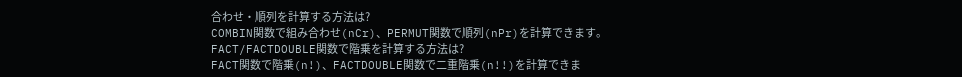合わせ・順列を計算する方法は?
COMBIN関数で組み合わせ(nCr)、PERMUT関数で順列(nPr)を計算できます。
FACT/FACTDOUBLE関数で階乗を計算する方法は?
FACT関数で階乗(n!)、FACTDOUBLE関数で二重階乗(n!!)を計算できま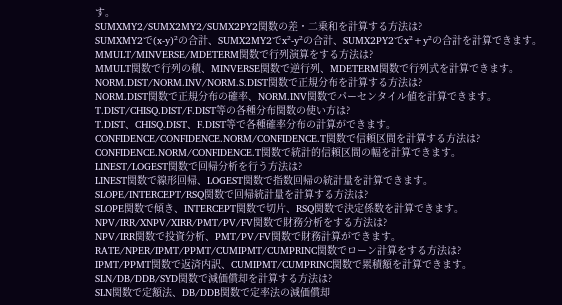す。
SUMXMY2/SUMX2MY2/SUMX2PY2関数の差・二乗和を計算する方法は?
SUMXMY2で(x-y)²の合計、SUMX2MY2でx²-y²の合計、SUMX2PY2でx²+y²の合計を計算できます。
MMULT/MINVERSE/MDETERM関数で行列演算をする方法は?
MMULT関数で行列の積、MINVERSE関数で逆行列、MDETERM関数で行列式を計算できます。
NORM.DIST/NORM.INV/NORM.S.DIST関数で正規分布を計算する方法は?
NORM.DIST関数で正規分布の確率、NORM.INV関数でパーセンタイル値を計算できます。
T.DIST/CHISQ.DIST/F.DIST等の各種分布関数の使い方は?
T.DIST、CHISQ.DIST、F.DIST等で各種確率分布の計算ができます。
CONFIDENCE/CONFIDENCE.NORM/CONFIDENCE.T関数で信頼区間を計算する方法は?
CONFIDENCE.NORM/CONFIDENCE.T関数で統計的信頼区間の幅を計算できます。
LINEST/LOGEST関数で回帰分析を行う方法は?
LINEST関数で線形回帰、LOGEST関数で指数回帰の統計量を計算できます。
SLOPE/INTERCEPT/RSQ関数で回帰統計量を計算する方法は?
SLOPE関数で傾き、INTERCEPT関数で切片、RSQ関数で決定係数を計算できます。
NPV/IRR/XNPV/XIRR/PMT/PV/FV関数で財務分析をする方法は?
NPV/IRR関数で投資分析、PMT/PV/FV関数で財務計算ができます。
RATE/NPER/IPMT/PPMT/CUMIPMT/CUMPRINC関数でローン計算をする方法は?
IPMT/PPMT関数で返済内訳、CUMIPMT/CUMPRINC関数で累積額を計算できます。
SLN/DB/DDB/SYD関数で減価償却を計算する方法は?
SLN関数で定額法、DB/DDB関数で定率法の減価償却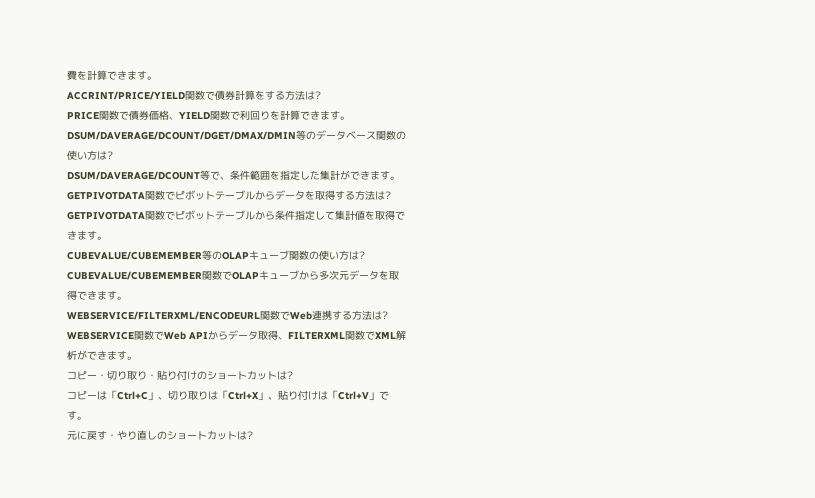費を計算できます。
ACCRINT/PRICE/YIELD関数で債券計算をする方法は?
PRICE関数で債券価格、YIELD関数で利回りを計算できます。
DSUM/DAVERAGE/DCOUNT/DGET/DMAX/DMIN等のデータベース関数の使い方は?
DSUM/DAVERAGE/DCOUNT等で、条件範囲を指定した集計ができます。
GETPIVOTDATA関数でピボットテーブルからデータを取得する方法は?
GETPIVOTDATA関数でピボットテーブルから条件指定して集計値を取得できます。
CUBEVALUE/CUBEMEMBER等のOLAPキューブ関数の使い方は?
CUBEVALUE/CUBEMEMBER関数でOLAPキューブから多次元データを取得できます。
WEBSERVICE/FILTERXML/ENCODEURL関数でWeb連携する方法は?
WEBSERVICE関数でWeb APIからデータ取得、FILTERXML関数でXML解析ができます。
コピー・切り取り・貼り付けのショートカットは?
コピーは「Ctrl+C」、切り取りは「Ctrl+X」、貼り付けは「Ctrl+V」です。
元に戻す・やり直しのショートカットは?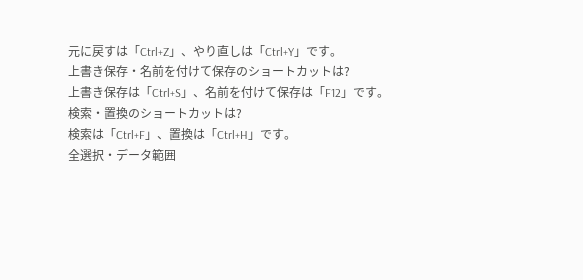元に戻すは「Ctrl+Z」、やり直しは「Ctrl+Y」です。
上書き保存・名前を付けて保存のショートカットは?
上書き保存は「Ctrl+S」、名前を付けて保存は「F12」です。
検索・置換のショートカットは?
検索は「Ctrl+F」、置換は「Ctrl+H」です。
全選択・データ範囲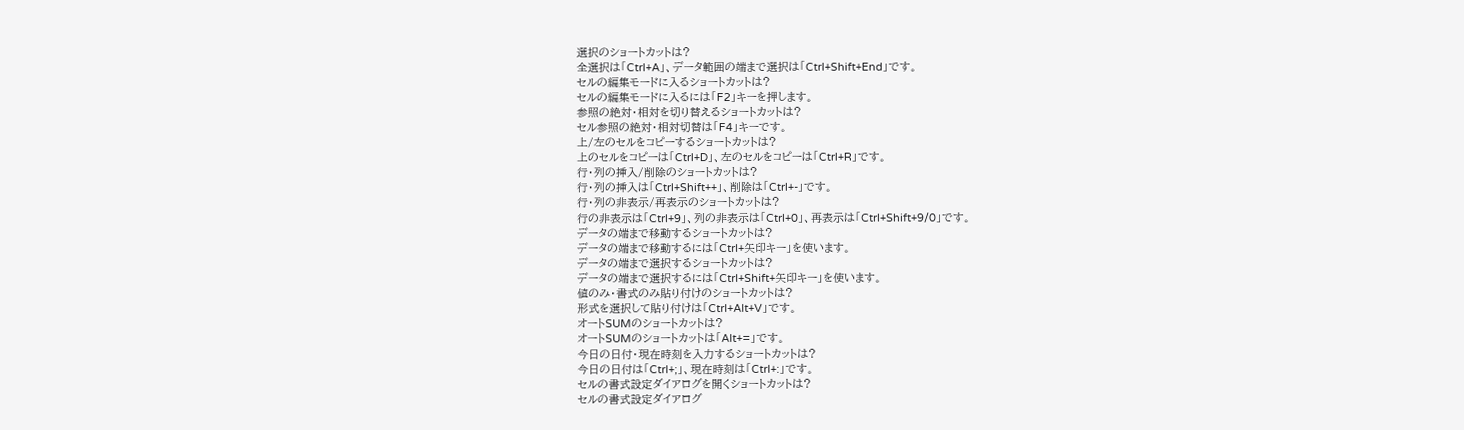選択のショートカットは?
全選択は「Ctrl+A」、データ範囲の端まで選択は「Ctrl+Shift+End」です。
セルの編集モードに入るショートカットは?
セルの編集モードに入るには「F2」キーを押します。
参照の絶対・相対を切り替えるショートカットは?
セル参照の絶対・相対切替は「F4」キーです。
上/左のセルをコピーするショートカットは?
上のセルをコピーは「Ctrl+D」、左のセルをコピーは「Ctrl+R」です。
行・列の挿入/削除のショートカットは?
行・列の挿入は「Ctrl+Shift++」、削除は「Ctrl+-」です。
行・列の非表示/再表示のショートカットは?
行の非表示は「Ctrl+9」、列の非表示は「Ctrl+0」、再表示は「Ctrl+Shift+9/0」です。
データの端まで移動するショートカットは?
データの端まで移動するには「Ctrl+矢印キー」を使います。
データの端まで選択するショートカットは?
データの端まで選択するには「Ctrl+Shift+矢印キー」を使います。
値のみ・書式のみ貼り付けのショートカットは?
形式を選択して貼り付けは「Ctrl+Alt+V」です。
オートSUMのショートカットは?
オートSUMのショートカットは「Alt+=」です。
今日の日付・現在時刻を入力するショートカットは?
今日の日付は「Ctrl+;」、現在時刻は「Ctrl+:」です。
セルの書式設定ダイアログを開くショートカットは?
セルの書式設定ダイアログ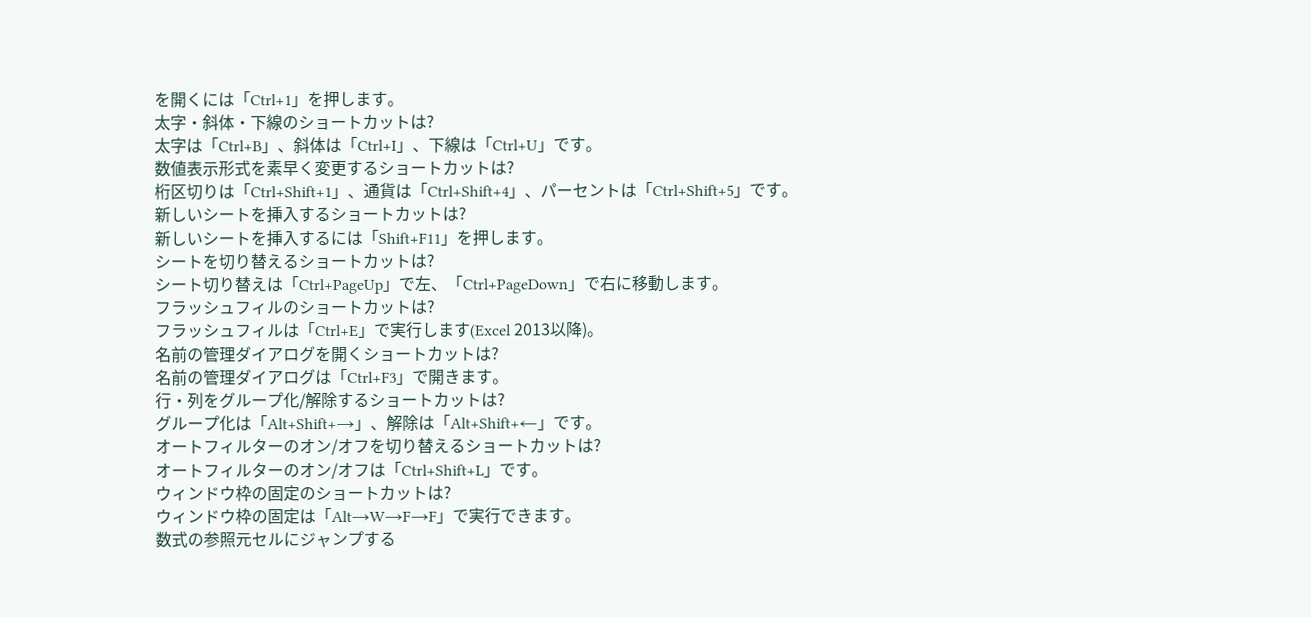を開くには「Ctrl+1」を押します。
太字・斜体・下線のショートカットは?
太字は「Ctrl+B」、斜体は「Ctrl+I」、下線は「Ctrl+U」です。
数値表示形式を素早く変更するショートカットは?
桁区切りは「Ctrl+Shift+1」、通貨は「Ctrl+Shift+4」、パーセントは「Ctrl+Shift+5」です。
新しいシートを挿入するショートカットは?
新しいシートを挿入するには「Shift+F11」を押します。
シートを切り替えるショートカットは?
シート切り替えは「Ctrl+PageUp」で左、「Ctrl+PageDown」で右に移動します。
フラッシュフィルのショートカットは?
フラッシュフィルは「Ctrl+E」で実行します(Excel 2013以降)。
名前の管理ダイアログを開くショートカットは?
名前の管理ダイアログは「Ctrl+F3」で開きます。
行・列をグループ化/解除するショートカットは?
グループ化は「Alt+Shift+→」、解除は「Alt+Shift+←」です。
オートフィルターのオン/オフを切り替えるショートカットは?
オートフィルターのオン/オフは「Ctrl+Shift+L」です。
ウィンドウ枠の固定のショートカットは?
ウィンドウ枠の固定は「Alt→W→F→F」で実行できます。
数式の参照元セルにジャンプする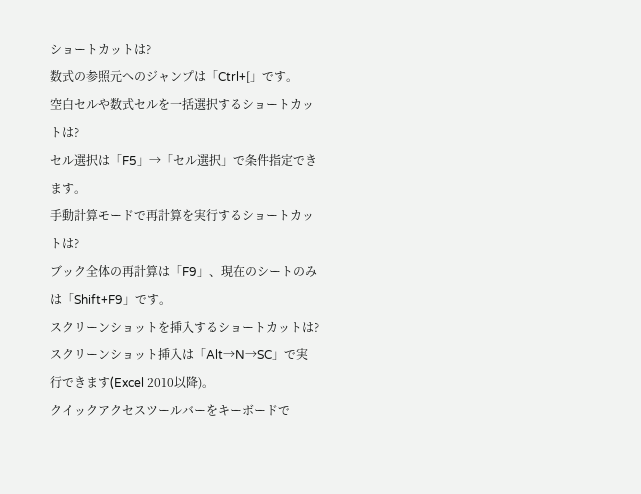ショートカットは?
数式の参照元へのジャンプは「Ctrl+[」です。
空白セルや数式セルを一括選択するショートカットは?
セル選択は「F5」→「セル選択」で条件指定できます。
手動計算モードで再計算を実行するショートカットは?
ブック全体の再計算は「F9」、現在のシートのみは「Shift+F9」です。
スクリーンショットを挿入するショートカットは?
スクリーンショット挿入は「Alt→N→SC」で実行できます(Excel 2010以降)。
クイックアクセスツールバーをキーボードで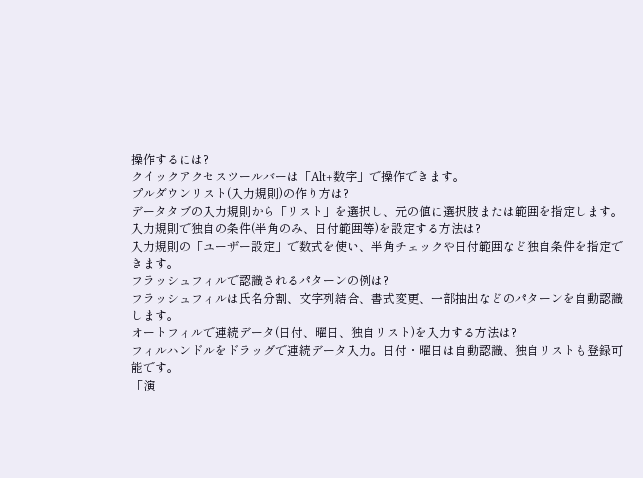操作するには?
クイックアクセスツールバーは「Alt+数字」で操作できます。
プルダウンリスト(入力規則)の作り方は?
データタブの入力規則から「リスト」を選択し、元の値に選択肢または範囲を指定します。
入力規則で独自の条件(半角のみ、日付範囲等)を設定する方法は?
入力規則の「ユーザー設定」で数式を使い、半角チェックや日付範囲など独自条件を指定できます。
フラッシュフィルで認識されるパターンの例は?
フラッシュフィルは氏名分割、文字列結合、書式変更、一部抽出などのパターンを自動認識します。
オートフィルで連続データ(日付、曜日、独自リスト)を入力する方法は?
フィルハンドルをドラッグで連続データ入力。日付・曜日は自動認識、独自リストも登録可能です。
「演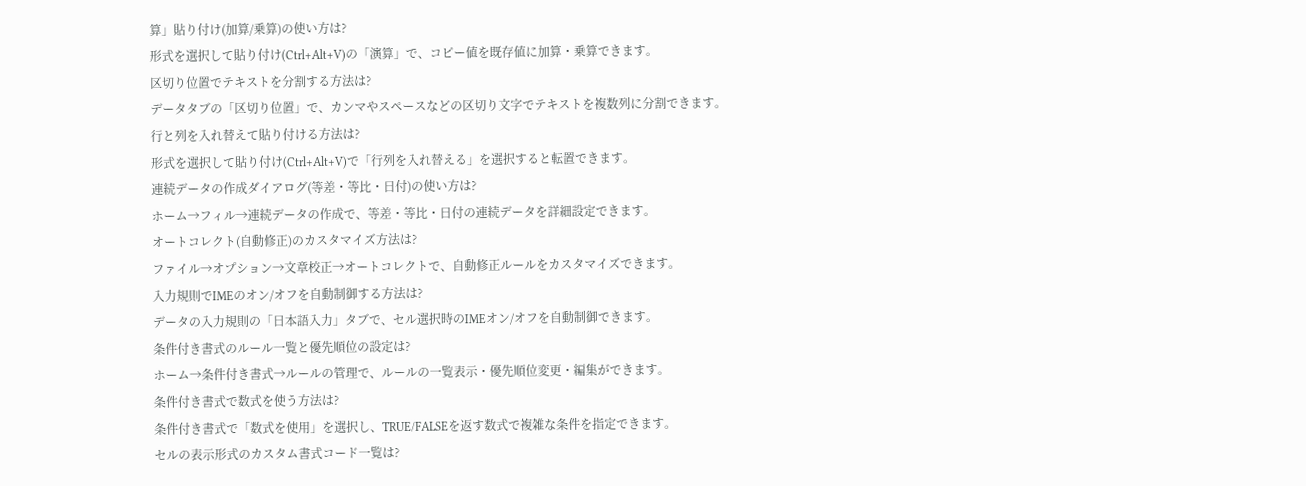算」貼り付け(加算/乗算)の使い方は?
形式を選択して貼り付け(Ctrl+Alt+V)の「演算」で、コピー値を既存値に加算・乗算できます。
区切り位置でテキストを分割する方法は?
データタブの「区切り位置」で、カンマやスペースなどの区切り文字でテキストを複数列に分割できます。
行と列を入れ替えて貼り付ける方法は?
形式を選択して貼り付け(Ctrl+Alt+V)で「行列を入れ替える」を選択すると転置できます。
連続データの作成ダイアログ(等差・等比・日付)の使い方は?
ホーム→フィル→連続データの作成で、等差・等比・日付の連続データを詳細設定できます。
オートコレクト(自動修正)のカスタマイズ方法は?
ファイル→オプション→文章校正→オートコレクトで、自動修正ルールをカスタマイズできます。
入力規則でIMEのオン/オフを自動制御する方法は?
データの入力規則の「日本語入力」タブで、セル選択時のIMEオン/オフを自動制御できます。
条件付き書式のルール一覧と優先順位の設定は?
ホーム→条件付き書式→ルールの管理で、ルールの一覧表示・優先順位変更・編集ができます。
条件付き書式で数式を使う方法は?
条件付き書式で「数式を使用」を選択し、TRUE/FALSEを返す数式で複雑な条件を指定できます。
セルの表示形式のカスタム書式コード一覧は?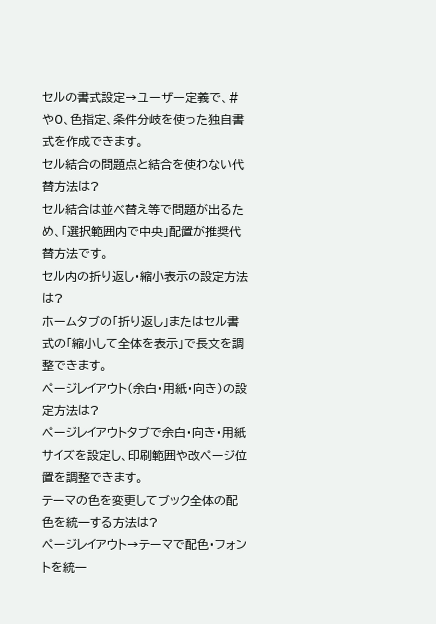セルの書式設定→ユーザー定義で、#や0、色指定、条件分岐を使った独自書式を作成できます。
セル結合の問題点と結合を使わない代替方法は?
セル結合は並べ替え等で問題が出るため、「選択範囲内で中央」配置が推奨代替方法です。
セル内の折り返し・縮小表示の設定方法は?
ホームタブの「折り返し」またはセル書式の「縮小して全体を表示」で長文を調整できます。
ページレイアウト(余白・用紙・向き)の設定方法は?
ページレイアウトタブで余白・向き・用紙サイズを設定し、印刷範囲や改ページ位置を調整できます。
テーマの色を変更してブック全体の配色を統一する方法は?
ページレイアウト→テーマで配色・フォントを統一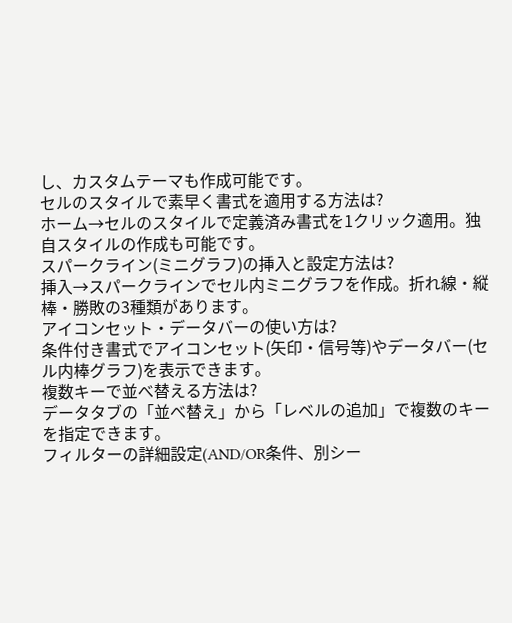し、カスタムテーマも作成可能です。
セルのスタイルで素早く書式を適用する方法は?
ホーム→セルのスタイルで定義済み書式を1クリック適用。独自スタイルの作成も可能です。
スパークライン(ミニグラフ)の挿入と設定方法は?
挿入→スパークラインでセル内ミニグラフを作成。折れ線・縦棒・勝敗の3種類があります。
アイコンセット・データバーの使い方は?
条件付き書式でアイコンセット(矢印・信号等)やデータバー(セル内棒グラフ)を表示できます。
複数キーで並べ替える方法は?
データタブの「並べ替え」から「レベルの追加」で複数のキーを指定できます。
フィルターの詳細設定(AND/OR条件、別シー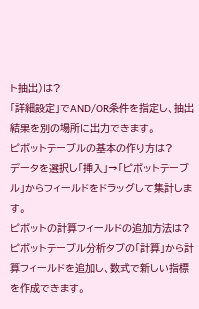ト抽出)は?
「詳細設定」でAND/OR条件を指定し、抽出結果を別の場所に出力できます。
ピボットテーブルの基本の作り方は?
データを選択し「挿入」→「ピボットテーブル」からフィールドをドラッグして集計します。
ピボットの計算フィールドの追加方法は?
ピボットテーブル分析タブの「計算」から計算フィールドを追加し、数式で新しい指標を作成できます。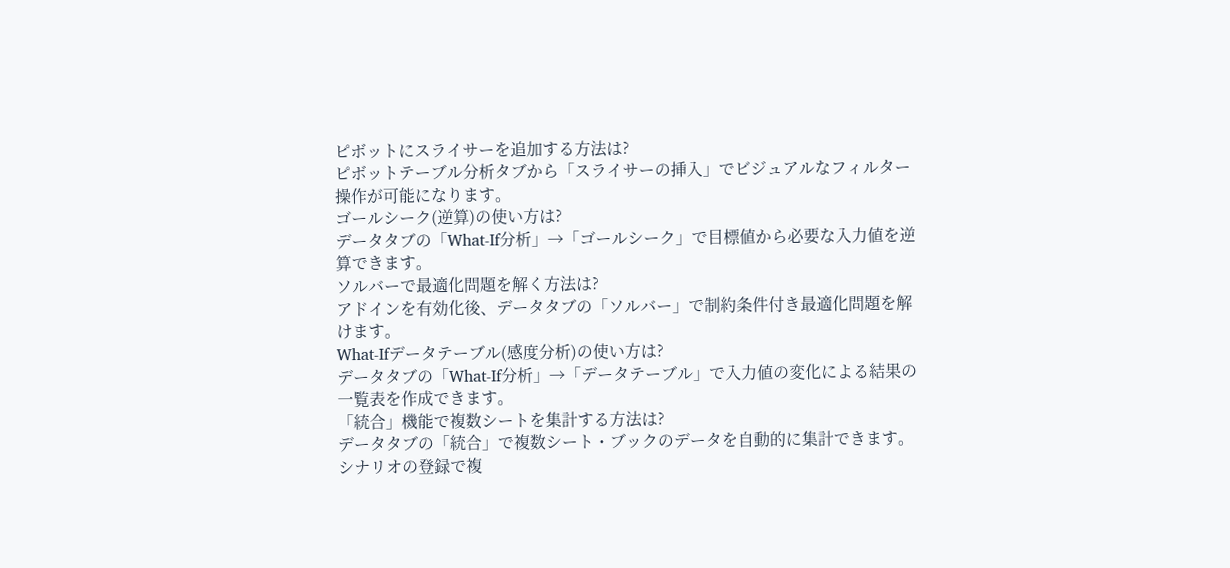ピボットにスライサーを追加する方法は?
ピボットテーブル分析タブから「スライサーの挿入」でビジュアルなフィルター操作が可能になります。
ゴールシーク(逆算)の使い方は?
データタブの「What-If分析」→「ゴールシーク」で目標値から必要な入力値を逆算できます。
ソルバーで最適化問題を解く方法は?
アドインを有効化後、データタブの「ソルバー」で制約条件付き最適化問題を解けます。
What-Ifデータテーブル(感度分析)の使い方は?
データタブの「What-If分析」→「データテーブル」で入力値の変化による結果の一覧表を作成できます。
「統合」機能で複数シートを集計する方法は?
データタブの「統合」で複数シート・ブックのデータを自動的に集計できます。
シナリオの登録で複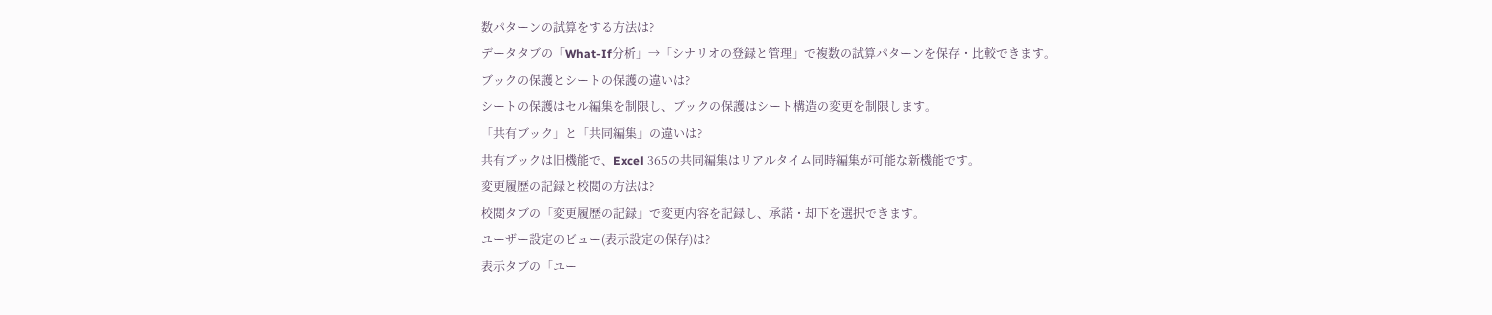数パターンの試算をする方法は?
データタブの「What-If分析」→「シナリオの登録と管理」で複数の試算パターンを保存・比較できます。
ブックの保護とシートの保護の違いは?
シートの保護はセル編集を制限し、ブックの保護はシート構造の変更を制限します。
「共有ブック」と「共同編集」の違いは?
共有ブックは旧機能で、Excel 365の共同編集はリアルタイム同時編集が可能な新機能です。
変更履歴の記録と校閲の方法は?
校閲タブの「変更履歴の記録」で変更内容を記録し、承諾・却下を選択できます。
ユーザー設定のビュー(表示設定の保存)は?
表示タブの「ユー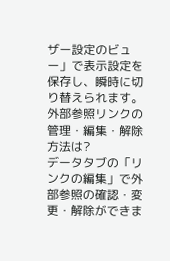ザー設定のビュー」で表示設定を保存し、瞬時に切り替えられます。
外部参照リンクの管理・編集・解除方法は?
データタブの「リンクの編集」で外部参照の確認・変更・解除ができま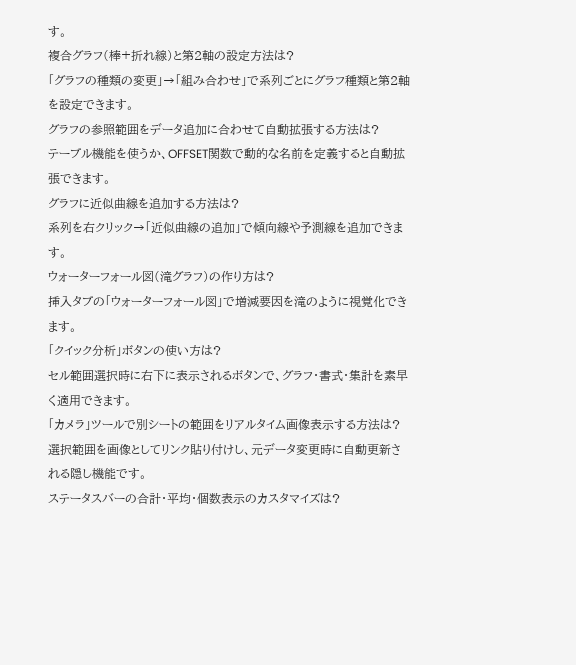す。
複合グラフ(棒+折れ線)と第2軸の設定方法は?
「グラフの種類の変更」→「組み合わせ」で系列ごとにグラフ種類と第2軸を設定できます。
グラフの参照範囲をデータ追加に合わせて自動拡張する方法は?
テーブル機能を使うか、OFFSET関数で動的な名前を定義すると自動拡張できます。
グラフに近似曲線を追加する方法は?
系列を右クリック→「近似曲線の追加」で傾向線や予測線を追加できます。
ウォーターフォール図(滝グラフ)の作り方は?
挿入タブの「ウォーターフォール図」で増減要因を滝のように視覚化できます。
「クイック分析」ボタンの使い方は?
セル範囲選択時に右下に表示されるボタンで、グラフ・書式・集計を素早く適用できます。
「カメラ」ツールで別シートの範囲をリアルタイム画像表示する方法は?
選択範囲を画像としてリンク貼り付けし、元データ変更時に自動更新される隠し機能です。
ステータスバーの合計・平均・個数表示のカスタマイズは?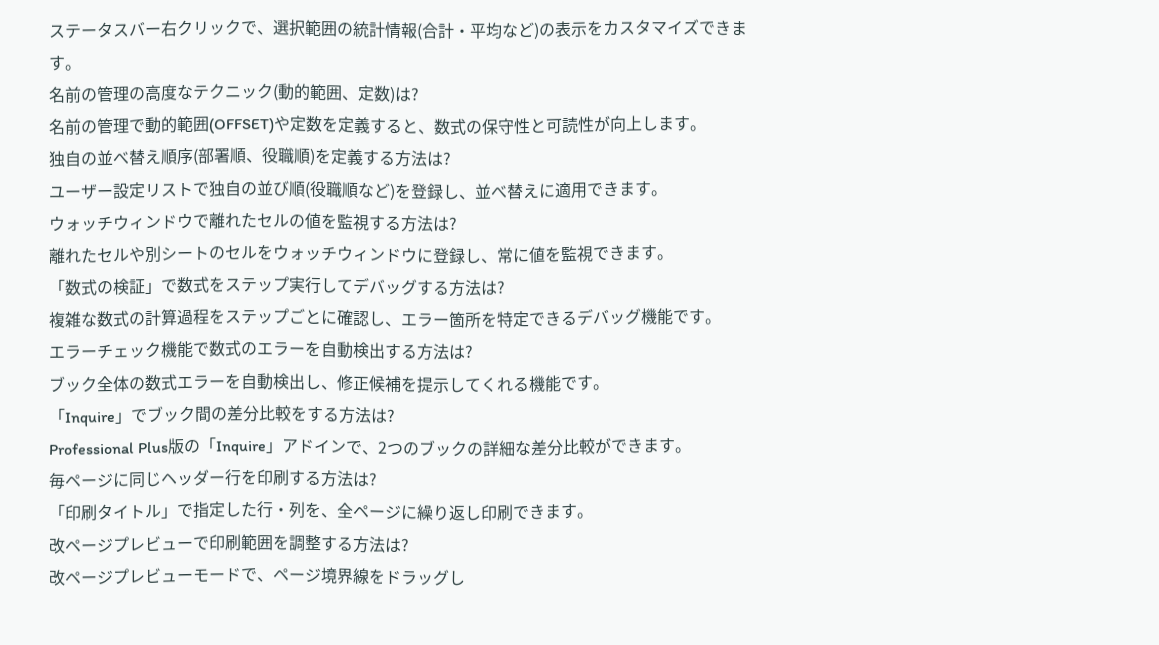ステータスバー右クリックで、選択範囲の統計情報(合計・平均など)の表示をカスタマイズできます。
名前の管理の高度なテクニック(動的範囲、定数)は?
名前の管理で動的範囲(OFFSET)や定数を定義すると、数式の保守性と可読性が向上します。
独自の並べ替え順序(部署順、役職順)を定義する方法は?
ユーザー設定リストで独自の並び順(役職順など)を登録し、並べ替えに適用できます。
ウォッチウィンドウで離れたセルの値を監視する方法は?
離れたセルや別シートのセルをウォッチウィンドウに登録し、常に値を監視できます。
「数式の検証」で数式をステップ実行してデバッグする方法は?
複雑な数式の計算過程をステップごとに確認し、エラー箇所を特定できるデバッグ機能です。
エラーチェック機能で数式のエラーを自動検出する方法は?
ブック全体の数式エラーを自動検出し、修正候補を提示してくれる機能です。
「Inquire」でブック間の差分比較をする方法は?
Professional Plus版の「Inquire」アドインで、2つのブックの詳細な差分比較ができます。
毎ページに同じヘッダー行を印刷する方法は?
「印刷タイトル」で指定した行・列を、全ページに繰り返し印刷できます。
改ページプレビューで印刷範囲を調整する方法は?
改ページプレビューモードで、ページ境界線をドラッグし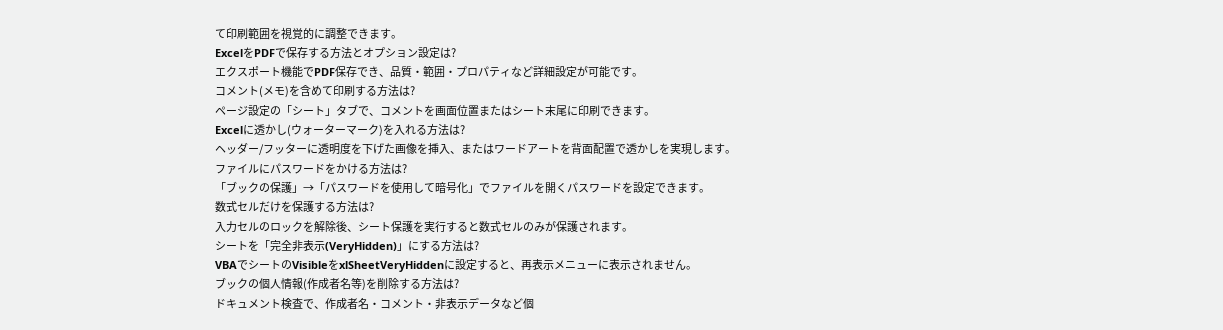て印刷範囲を視覚的に調整できます。
ExcelをPDFで保存する方法とオプション設定は?
エクスポート機能でPDF保存でき、品質・範囲・プロパティなど詳細設定が可能です。
コメント(メモ)を含めて印刷する方法は?
ページ設定の「シート」タブで、コメントを画面位置またはシート末尾に印刷できます。
Excelに透かし(ウォーターマーク)を入れる方法は?
ヘッダー/フッターに透明度を下げた画像を挿入、またはワードアートを背面配置で透かしを実現します。
ファイルにパスワードをかける方法は?
「ブックの保護」→「パスワードを使用して暗号化」でファイルを開くパスワードを設定できます。
数式セルだけを保護する方法は?
入力セルのロックを解除後、シート保護を実行すると数式セルのみが保護されます。
シートを「完全非表示(VeryHidden)」にする方法は?
VBAでシートのVisibleをxlSheetVeryHiddenに設定すると、再表示メニューに表示されません。
ブックの個人情報(作成者名等)を削除する方法は?
ドキュメント検査で、作成者名・コメント・非表示データなど個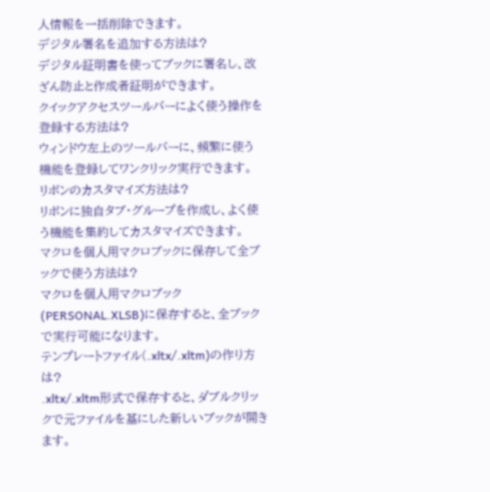人情報を一括削除できます。
デジタル署名を追加する方法は?
デジタル証明書を使ってブックに署名し、改ざん防止と作成者証明ができます。
クイックアクセスツールバーによく使う操作を登録する方法は?
ウィンドウ左上のツールバーに、頻繁に使う機能を登録してワンクリック実行できます。
リボンのカスタマイズ方法は?
リボンに独自タブ・グループを作成し、よく使う機能を集約してカスタマイズできます。
マクロを個人用マクロブックに保存して全ブックで使う方法は?
マクロを個人用マクロブック(PERSONAL.XLSB)に保存すると、全ブックで実行可能になります。
テンプレートファイル(.xltx/.xltm)の作り方は?
.xltx/.xltm形式で保存すると、ダブルクリックで元ファイルを基にした新しいブックが開きます。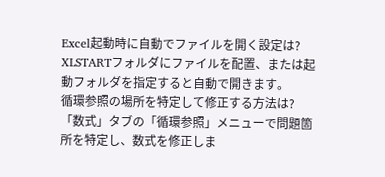Excel起動時に自動でファイルを開く設定は?
XLSTARTフォルダにファイルを配置、または起動フォルダを指定すると自動で開きます。
循環参照の場所を特定して修正する方法は?
「数式」タブの「循環参照」メニューで問題箇所を特定し、数式を修正しま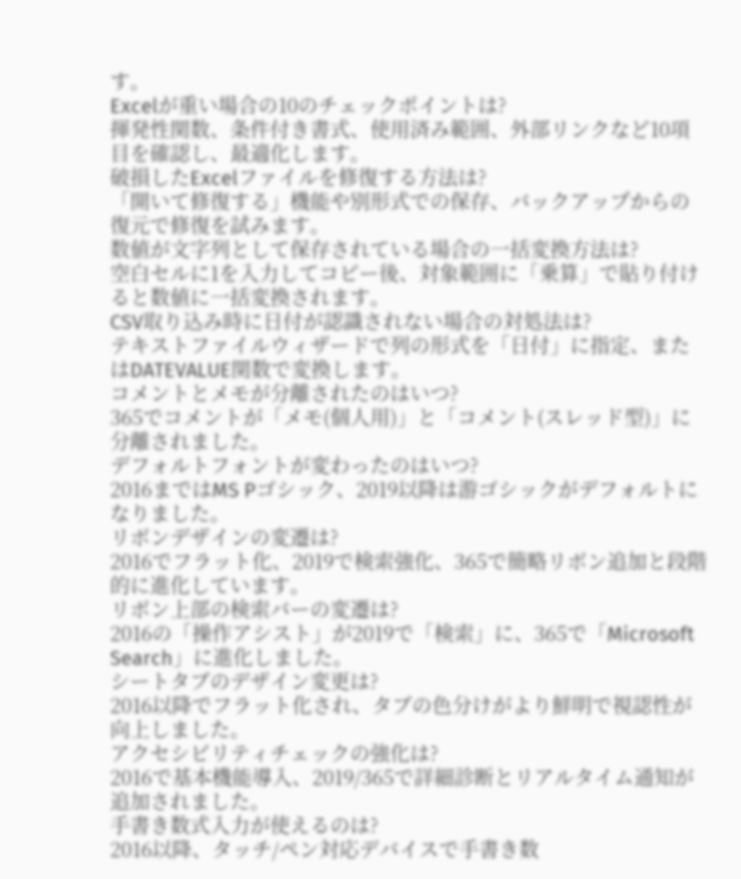す。
Excelが重い場合の10のチェックポイントは?
揮発性関数、条件付き書式、使用済み範囲、外部リンクなど10項目を確認し、最適化します。
破損したExcelファイルを修復する方法は?
「開いて修復する」機能や別形式での保存、バックアップからの復元で修復を試みます。
数値が文字列として保存されている場合の一括変換方法は?
空白セルに1を入力してコピー後、対象範囲に「乗算」で貼り付けると数値に一括変換されます。
CSV取り込み時に日付が認識されない場合の対処法は?
テキストファイルウィザードで列の形式を「日付」に指定、またはDATEVALUE関数で変換します。
コメントとメモが分離されたのはいつ?
365でコメントが「メモ(個人用)」と「コメント(スレッド型)」に分離されました。
デフォルトフォントが変わったのはいつ?
2016まではMS Pゴシック、2019以降は游ゴシックがデフォルトになりました。
リボンデザインの変遷は?
2016でフラット化、2019で検索強化、365で簡略リボン追加と段階的に進化しています。
リボン上部の検索バーの変遷は?
2016の「操作アシスト」が2019で「検索」に、365で「Microsoft Search」に進化しました。
シートタブのデザイン変更は?
2016以降でフラット化され、タブの色分けがより鮮明で視認性が向上しました。
アクセシビリティチェックの強化は?
2016で基本機能導入、2019/365で詳細診断とリアルタイム通知が追加されました。
手書き数式入力が使えるのは?
2016以降、タッチ/ペン対応デバイスで手書き数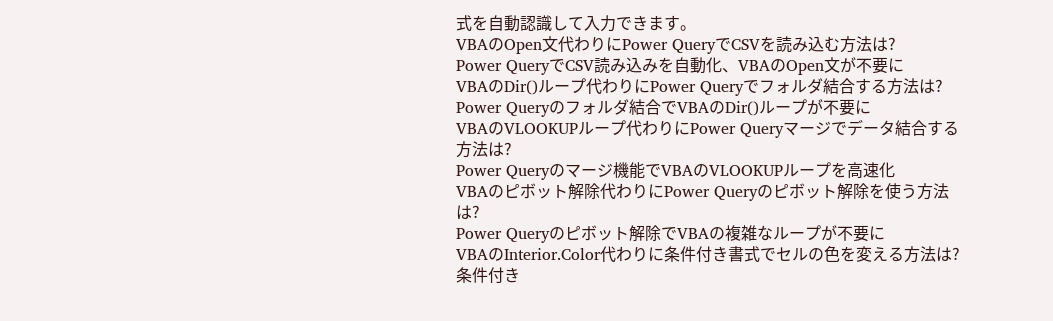式を自動認識して入力できます。
VBAのOpen文代わりにPower QueryでCSVを読み込む方法は?
Power QueryでCSV読み込みを自動化、VBAのOpen文が不要に
VBAのDir()ループ代わりにPower Queryでフォルダ結合する方法は?
Power Queryのフォルダ結合でVBAのDir()ループが不要に
VBAのVLOOKUPループ代わりにPower Queryマージでデータ結合する方法は?
Power Queryのマージ機能でVBAのVLOOKUPループを高速化
VBAのピボット解除代わりにPower Queryのピボット解除を使う方法は?
Power Queryのピボット解除でVBAの複雑なループが不要に
VBAのInterior.Color代わりに条件付き書式でセルの色を変える方法は?
条件付き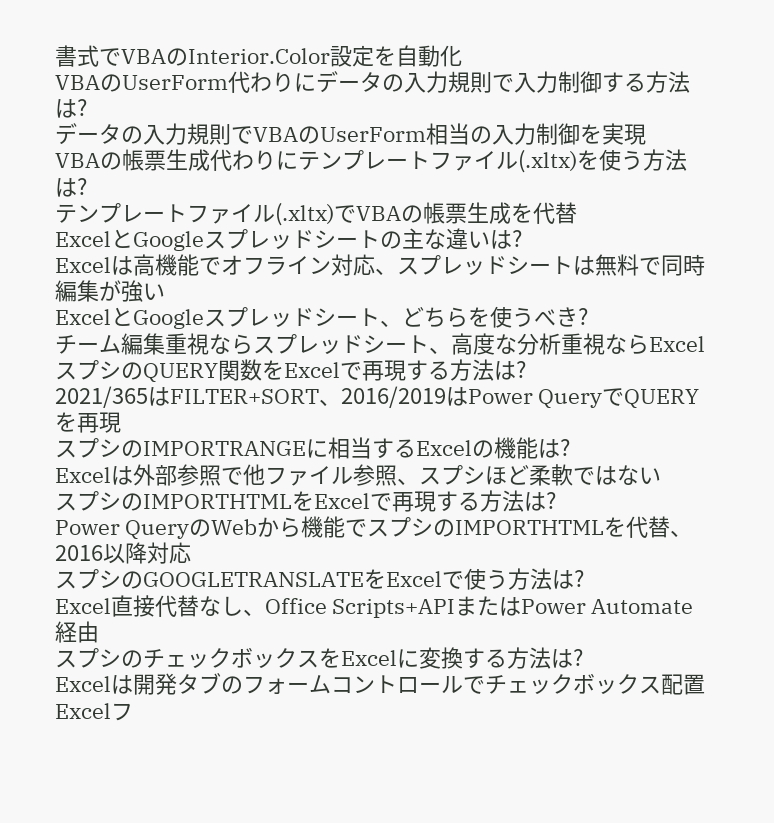書式でVBAのInterior.Color設定を自動化
VBAのUserForm代わりにデータの入力規則で入力制御する方法は?
データの入力規則でVBAのUserForm相当の入力制御を実現
VBAの帳票生成代わりにテンプレートファイル(.xltx)を使う方法は?
テンプレートファイル(.xltx)でVBAの帳票生成を代替
ExcelとGoogleスプレッドシートの主な違いは?
Excelは高機能でオフライン対応、スプレッドシートは無料で同時編集が強い
ExcelとGoogleスプレッドシート、どちらを使うべき?
チーム編集重視ならスプレッドシート、高度な分析重視ならExcel
スプシのQUERY関数をExcelで再現する方法は?
2021/365はFILTER+SORT、2016/2019はPower QueryでQUERYを再現
スプシのIMPORTRANGEに相当するExcelの機能は?
Excelは外部参照で他ファイル参照、スプシほど柔軟ではない
スプシのIMPORTHTMLをExcelで再現する方法は?
Power QueryのWebから機能でスプシのIMPORTHTMLを代替、2016以降対応
スプシのGOOGLETRANSLATEをExcelで使う方法は?
Excel直接代替なし、Office Scripts+APIまたはPower Automate経由
スプシのチェックボックスをExcelに変換する方法は?
Excelは開発タブのフォームコントロールでチェックボックス配置
Excelフ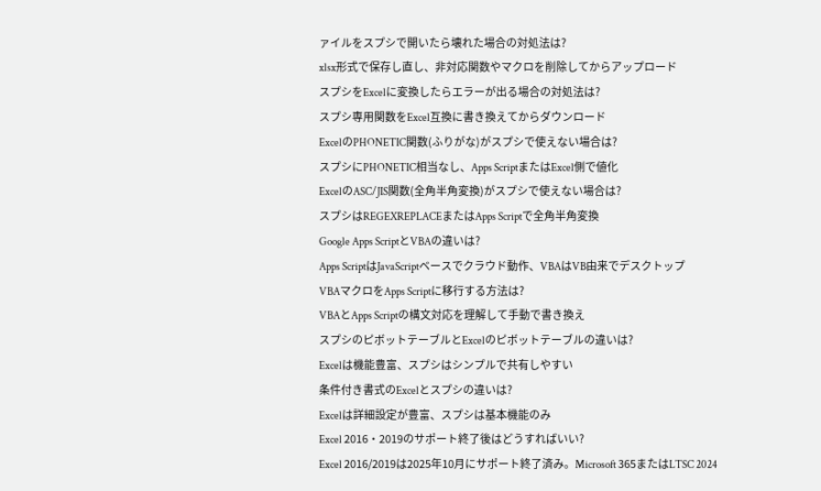ァイルをスプシで開いたら壊れた場合の対処法は?
xlsx形式で保存し直し、非対応関数やマクロを削除してからアップロード
スプシをExcelに変換したらエラーが出る場合の対処法は?
スプシ専用関数をExcel互換に書き換えてからダウンロード
ExcelのPHONETIC関数(ふりがな)がスプシで使えない場合は?
スプシにPHONETIC相当なし、Apps ScriptまたはExcel側で値化
ExcelのASC/JIS関数(全角半角変換)がスプシで使えない場合は?
スプシはREGEXREPLACEまたはApps Scriptで全角半角変換
Google Apps ScriptとVBAの違いは?
Apps ScriptはJavaScriptベースでクラウド動作、VBAはVB由来でデスクトップ
VBAマクロをApps Scriptに移行する方法は?
VBAとApps Scriptの構文対応を理解して手動で書き換え
スプシのピボットテーブルとExcelのピボットテーブルの違いは?
Excelは機能豊富、スプシはシンプルで共有しやすい
条件付き書式のExcelとスプシの違いは?
Excelは詳細設定が豊富、スプシは基本機能のみ
Excel 2016・2019のサポート終了後はどうすればいい?
Excel 2016/2019は2025年10月にサポート終了済み。Microsoft 365またはLTSC 2024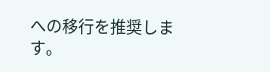への移行を推奨します。